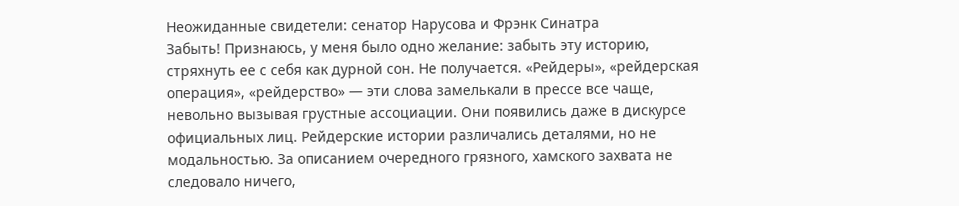Неожиданные свидетели: сенатор Нарусова и Фрэнк Синатра
Забыть! Признаюсь, у меня было одно желание: забыть эту историю, стряхнуть ее с себя как дурной сон. Не получается. «Рейдеры», «рейдерская операция», «рейдерство» — эти слова замелькали в прессе все чаще, невольно вызывая грустные ассоциации. Они появились даже в дискурсе официальных лиц. Рейдерские истории различались деталями, но не модальностью. За описанием очередного грязного, хамского захвата не следовало ничего,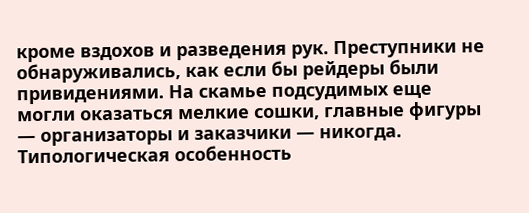кроме вздохов и разведения рук. Преступники не обнаруживались, как если бы рейдеры были привидениями. На скамье подсудимых еще могли оказаться мелкие сошки, главные фигуры — организаторы и заказчики — никогда. Типологическая особенность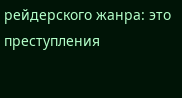рейдерского жанра: это преступления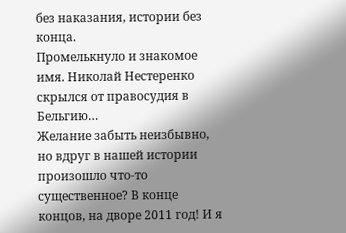без наказания, истории без конца.
Промелькнуло и знакомое имя. Николай Нестеренко скрылся от правосудия в Бельгию…
Желание забыть неизбывно, но вдруг в нашей истории произошло что-то существенное? В конце концов, на дворе 2011 год! И я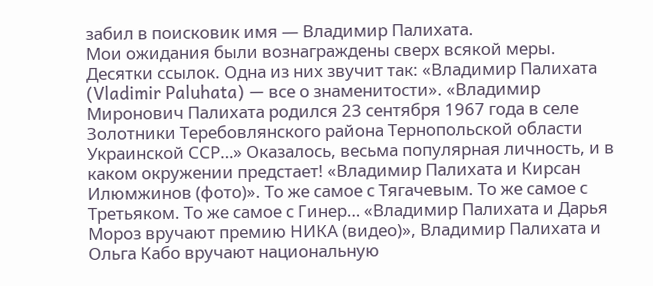забил в поисковик имя — Владимир Палихата.
Мои ожидания были вознаграждены сверх всякой меры. Десятки ссылок. Одна из них звучит так: «Владимир Палихата (Vladimir Paluhata) — все о знаменитости». «Владимир Миронович Палихата родился 23 сентября 1967 года в селе Золотники Теребовлянского района Тернопольской области Украинской ССР…» Оказалось, весьма популярная личность, и в каком окружении предстает! «Владимир Палихата и Кирсан Илюмжинов (фото)». То же самое с Тягачевым. То же самое с Третьяком. То же самое с Гинер… «Владимир Палихата и Дарья Мороз вручают премию НИКА (видео)», Владимир Палихата и Ольга Кабо вручают национальную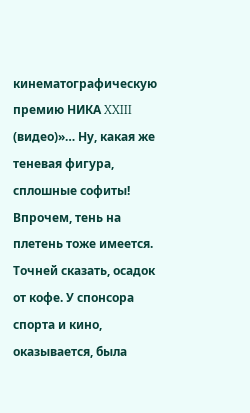кинематографическую премию НИКА XXIII (видео)»… Ну, какая же теневая фигура, сплошные софиты! Впрочем, тень на плетень тоже имеется. Точней сказать, осадок от кофе. У спонсора спорта и кино, оказывается, была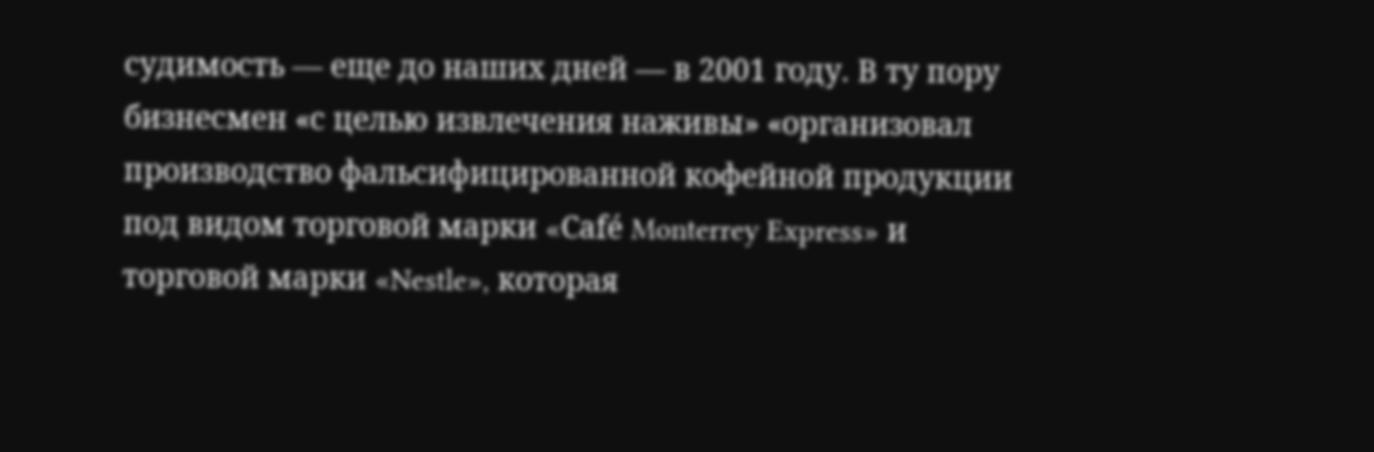судимость — еще до наших дней — в 2001 году. В ту пору бизнесмен «с целью извлечения наживы» «организовал производство фальсифицированной кофейной продукции под видом торговой марки «Café Monterrey Express» и торговой марки «Nestle», которая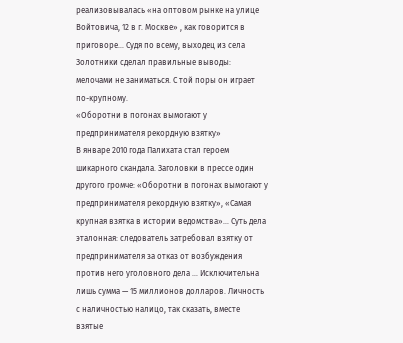реализовывалась «на оптовом рынке на улице Войтовича, 12 в г. Москве» , как говорится в приговоре… Судя по всему, выходец из села Золотники сделал правильные выводы: мелочами не заниматься. С той поры он играет по-крупному.
«Оборотни в погонах вымогают у предпринимателя рекордную взятку»
В январе 2010 года Палихата стал героем шикарного скандала. Заголовки в прессе один другого громче: «Оборотни в погонах вымогают у предпринимателя рекордную взятку», «Самая крупная взятка в истории ведомства»… Суть дела эталонная: следователь затребовал взятку от предпринимателя за отказ от возбуждения против него уголовного дела … Исключительна лишь сумма — 15 миллионов долларов. Личность с наличностью налицо, так сказать, вместе взятые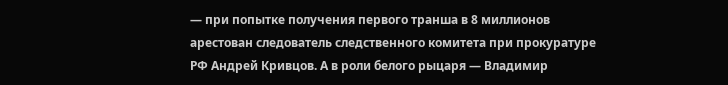— при попытке получения первого транша в 8 миллионов арестован следователь следственного комитета при прокуратуре РФ Андрей Кривцов. А в роли белого рыцаря — Владимир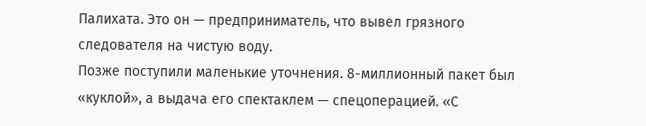Палихата. Это он — предприниматель, что вывел грязного следователя на чистую воду.
Позже поступили маленькие уточнения. 8-миллионный пакет был «куклой», а выдача его спектаклем — спецоперацией. «С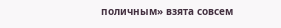поличным» взята совсем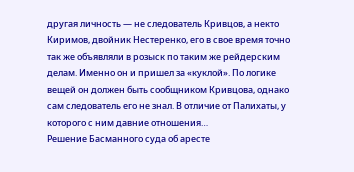другая личность — не следователь Кривцов, а некто Киримов, двойник Нестеренко, его в свое время точно так же объявляли в розыск по таким же рейдерским делам. Именно он и пришел за «куклой». По логике вещей он должен быть сообщником Кривцова, однако сам следователь его не знал. В отличие от Палихаты, у которого с ним давние отношения…
Решение Басманного суда об аресте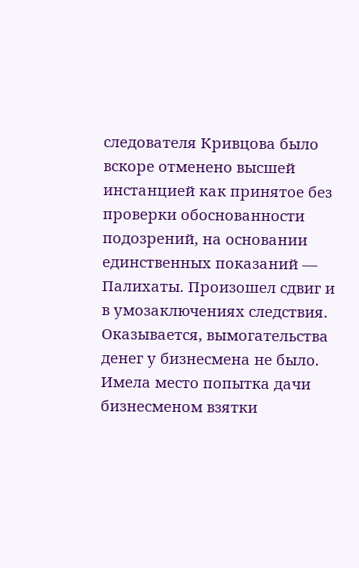следователя Кривцова было вскоре отменено высшей инстанцией как принятое без проверки обоснованности подозрений, на основании единственных показаний — Палихаты. Произошел сдвиг и в умозаключениях следствия. Оказывается, вымогательства денег у бизнесмена не было. Имела место попытка дачи бизнесменом взятки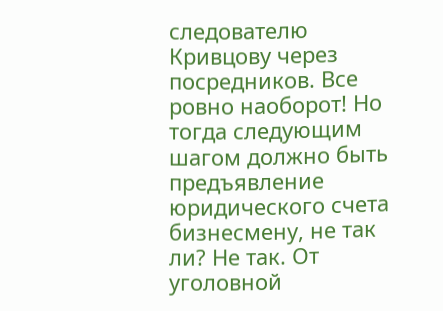следователю Кривцову через посредников. Все ровно наоборот! Но тогда следующим шагом должно быть предъявление юридического счета бизнесмену, не так ли? Не так. От уголовной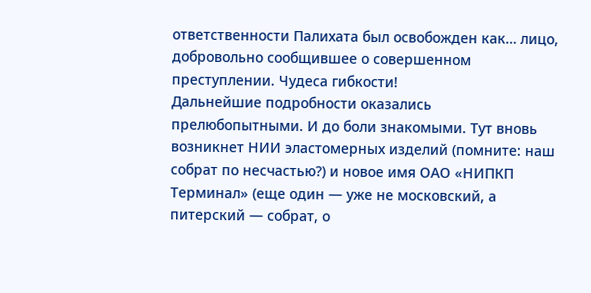ответственности Палихата был освобожден как… лицо, добровольно сообщившее о совершенном преступлении. Чудеса гибкости!
Дальнейшие подробности оказались прелюбопытными. И до боли знакомыми. Тут вновь возникнет НИИ эластомерных изделий (помните: наш собрат по несчастью?) и новое имя ОАО «НИПКП Терминал» (еще один — уже не московский, а питерский — собрат, о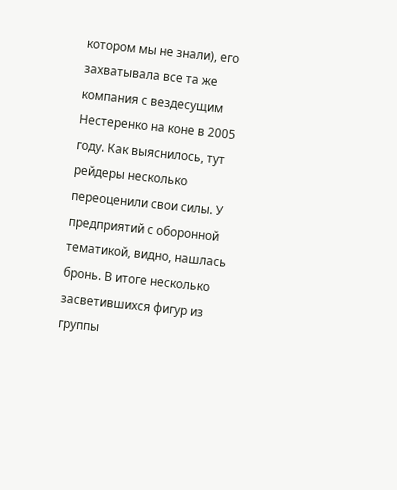котором мы не знали), его захватывала все та же компания с вездесущим Нестеренко на коне в 2005 году. Как выяснилось, тут рейдеры несколько переоценили свои силы. У предприятий с оборонной тематикой, видно, нашлась бронь. В итоге несколько засветившихся фигур из группы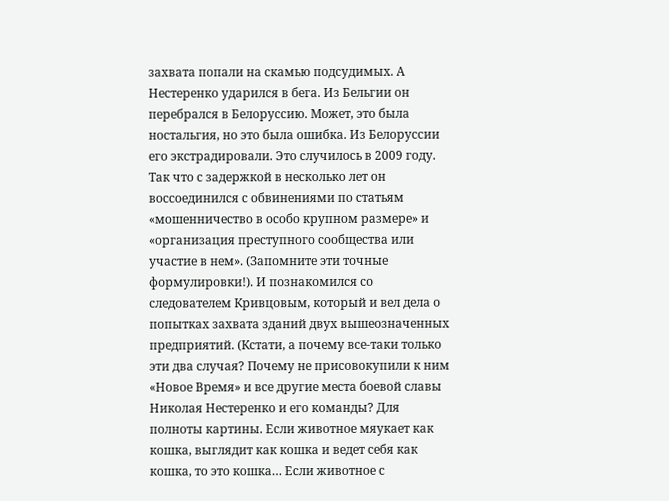захвата попали на скамью подсудимых. А Нестеренко ударился в бега. Из Бельгии он перебрался в Белоруссию. Может, это была ностальгия, но это была ошибка. Из Белоруссии его экстрадировали. Это случилось в 2009 году. Так что с задержкой в несколько лет он воссоединился с обвинениями по статьям «мошенничество в особо крупном размере» и «организация преступного сообщества или участие в нем». (Запомните эти точные формулировки!). И познакомился со следователем Кривцовым, который и вел дела о попытках захвата зданий двух вышеозначенных предприятий. (Кстати, а почему все-таки только эти два случая? Почему не присовокупили к ним «Новое Время» и все другие места боевой славы Николая Нестеренко и его команды? Для полноты картины. Если животное мяукает как кошка, выглядит как кошка и ведет себя как кошка, то это кошка… Если животное с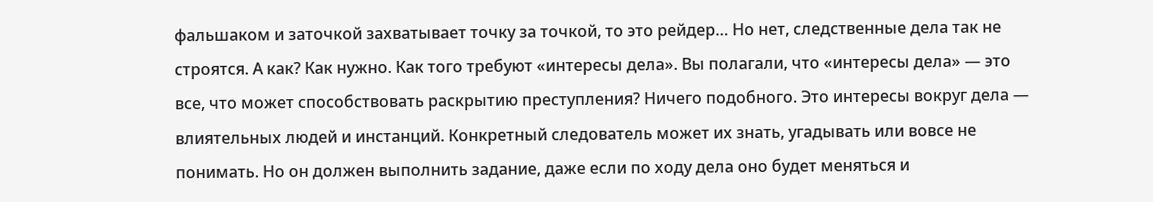фальшаком и заточкой захватывает точку за точкой, то это рейдер… Но нет, следственные дела так не строятся. А как? Как нужно. Как того требуют «интересы дела». Вы полагали, что «интересы дела» — это все, что может способствовать раскрытию преступления? Ничего подобного. Это интересы вокруг дела — влиятельных людей и инстанций. Конкретный следователь может их знать, угадывать или вовсе не понимать. Но он должен выполнить задание, даже если по ходу дела оно будет меняться и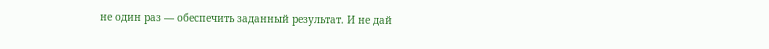не один раз — обеспечить заданный результат. И не дай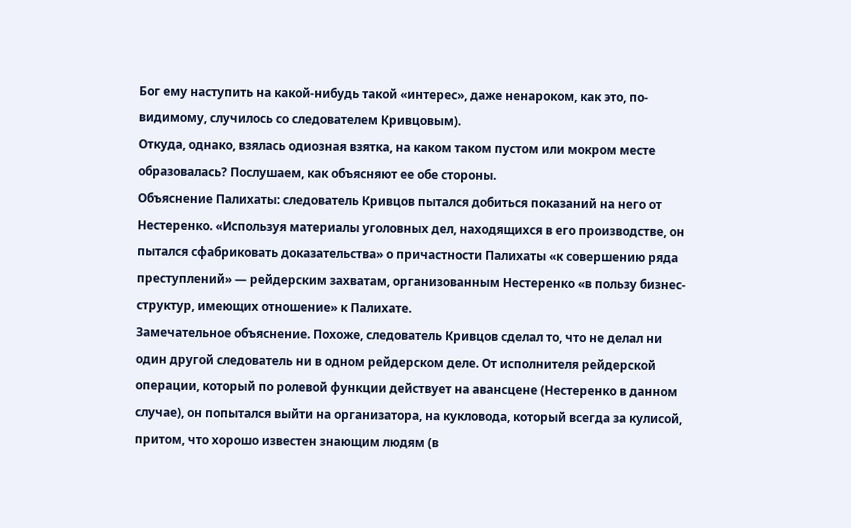Бог ему наступить на какой-нибудь такой «интерес», даже ненароком, как это, по-видимому, случилось со следователем Кривцовым).
Откуда, однако, взялась одиозная взятка, на каком таком пустом или мокром месте образовалась? Послушаем, как объясняют ее обе стороны.
Объяснение Палихаты: следователь Кривцов пытался добиться показаний на него от Нестеренко. «Используя материалы уголовных дел, находящихся в его производстве, он пытался сфабриковать доказательства» о причастности Палихаты «к совершению ряда преступлений» — рейдерским захватам, организованным Нестеренко «в пользу бизнес-структур, имеющих отношение» к Палихате.
Замечательное объяснение. Похоже, следователь Кривцов сделал то, что не делал ни один другой следователь ни в одном рейдерском деле. От исполнителя рейдерской операции, который по ролевой функции действует на авансцене (Нестеренко в данном случае), он попытался выйти на организатора, на кукловода, который всегда за кулисой, притом, что хорошо известен знающим людям (в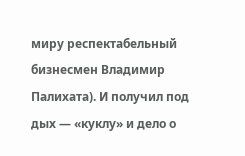миру респектабельный бизнесмен Владимир Палихата). И получил под дых — «куклу» и дело о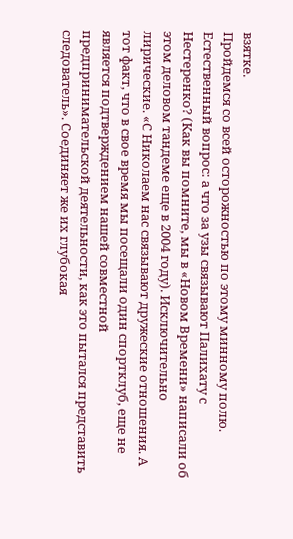взятке.
Пройдемся со всей осторожностью по этому минному полю.
Естественный вопрос: а что за узы связывают Палихату с Нестеренко? (Как вы помните, мы в «Новом Времени» написали об этом деловом тандеме еще в 2004 году). Исключительно лирические. «С Николаем нас связывают дружеские отношения. А тот факт, что в свое время мы посещали один спортклуб, еще не является подтверждением нашей совместной предпринимательской деятельности, как это пытался представить следователь». Соединяет же их глубокая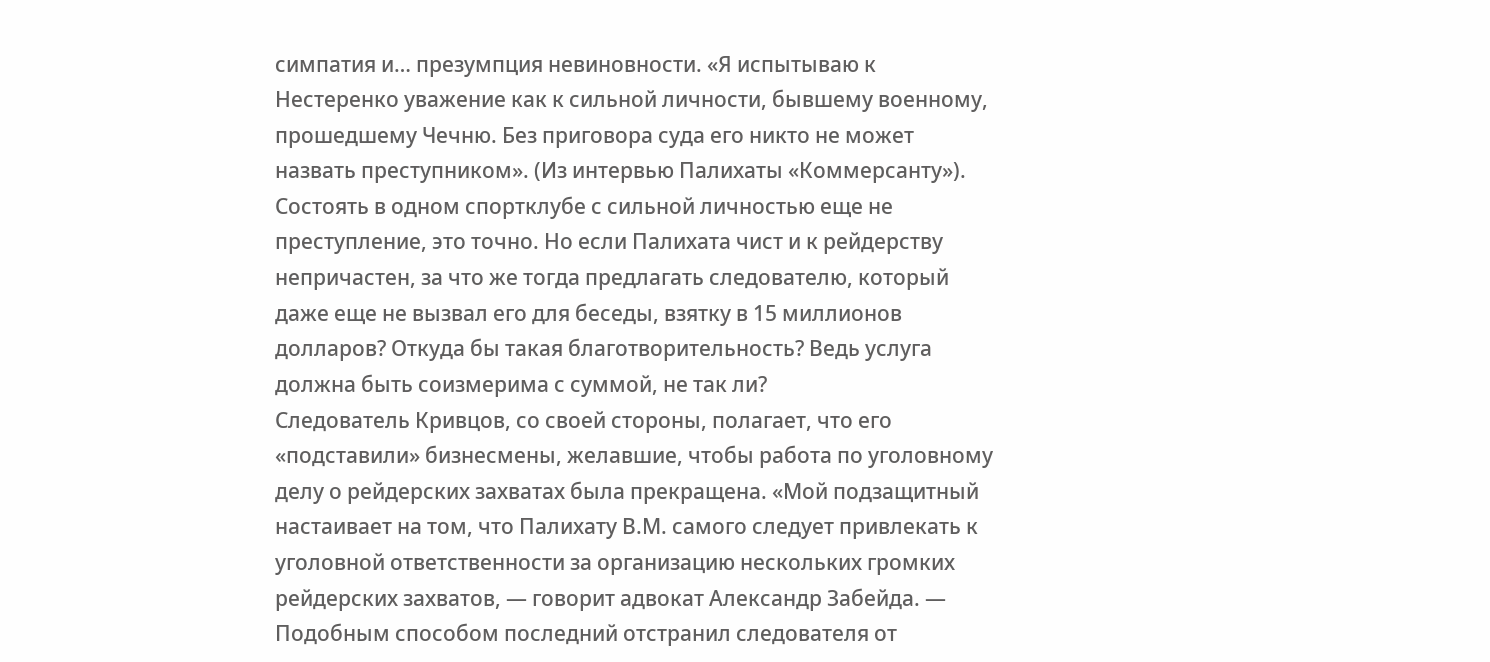симпатия и… презумпция невиновности. «Я испытываю к Нестеренко уважение как к сильной личности, бывшему военному, прошедшему Чечню. Без приговора суда его никто не может назвать преступником». (Из интервью Палихаты «Коммерсанту»).
Состоять в одном спортклубе с сильной личностью еще не преступление, это точно. Но если Палихата чист и к рейдерству непричастен, за что же тогда предлагать следователю, который даже еще не вызвал его для беседы, взятку в 15 миллионов долларов? Откуда бы такая благотворительность? Ведь услуга должна быть соизмерима с суммой, не так ли?
Следователь Кривцов, со своей стороны, полагает, что его «подставили» бизнесмены, желавшие, чтобы работа по уголовному делу о рейдерских захватах была прекращена. «Мой подзащитный настаивает на том, что Палихату В.М. самого следует привлекать к уголовной ответственности за организацию нескольких громких рейдерских захватов, — говорит адвокат Александр Забейда. — Подобным способом последний отстранил следователя от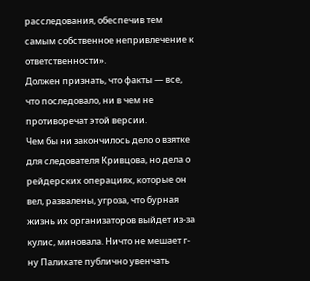расследования, обеспечив тем самым собственное непривлечение к ответственности».
Должен признать, что факты — все, что последовало, ни в чем не противоречат этой версии.
Чем бы ни закончилось дело о взятке для следователя Кривцова, но дела о рейдерских операциях, которые он вел, развалены, угроза, что бурная жизнь их организаторов выйдет из-за кулис, миновала. Ничто не мешает г-ну Палихате публично увенчать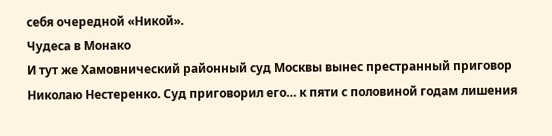себя очередной «Никой».
Чудеса в Монако
И тут же Хамовнический районный суд Москвы вынес престранный приговор Николаю Нестеренко. Суд приговорил его… к пяти с половиной годам лишения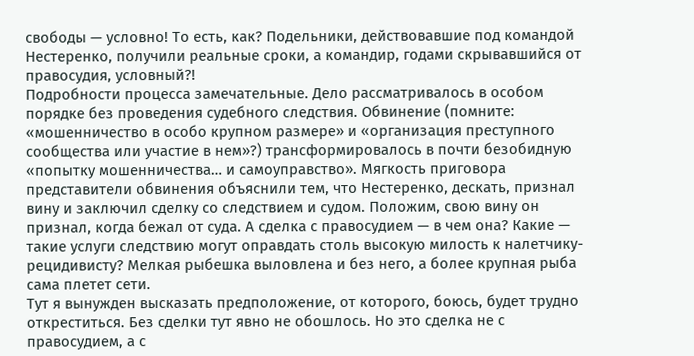свободы — условно! То есть, как? Подельники, действовавшие под командой Нестеренко, получили реальные сроки, а командир, годами скрывавшийся от правосудия, условный?!
Подробности процесса замечательные. Дело рассматривалось в особом порядке без проведения судебного следствия. Обвинение (помните: «мошенничество в особо крупном размере» и «организация преступного сообщества или участие в нем»?) трансформировалось в почти безобидную «попытку мошенничества… и самоуправство». Мягкость приговора представители обвинения объяснили тем, что Нестеренко, дескать, признал вину и заключил сделку со следствием и судом. Положим, свою вину он признал, когда бежал от суда. А сделка с правосудием — в чем она? Какие — такие услуги следствию могут оправдать столь высокую милость к налетчику-рецидивисту? Мелкая рыбешка выловлена и без него, а более крупная рыба сама плетет сети.
Тут я вынужден высказать предположение, от которого, боюсь, будет трудно откреститься. Без сделки тут явно не обошлось. Но это сделка не с правосудием, а с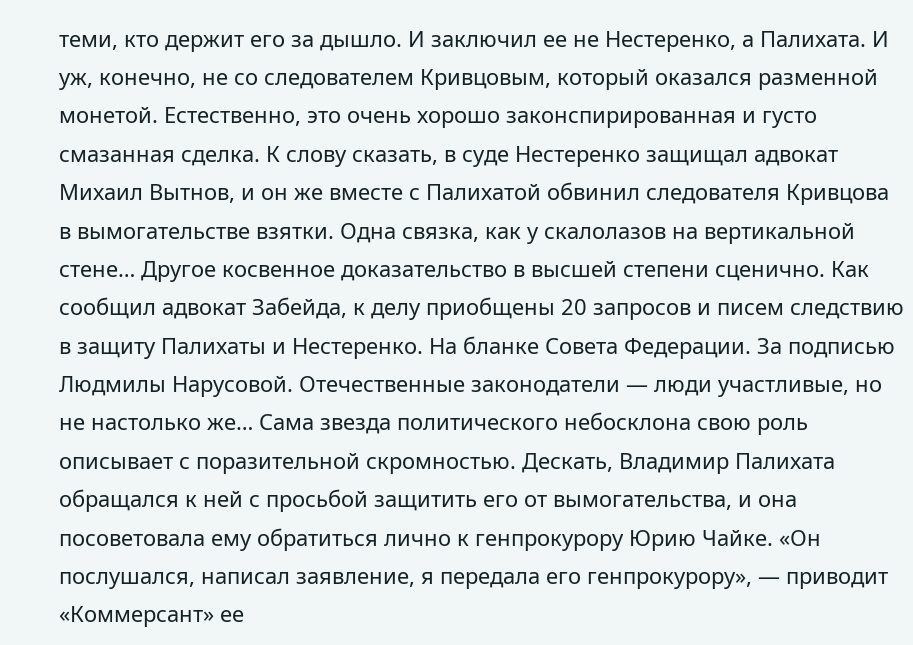теми, кто держит его за дышло. И заключил ее не Нестеренко, а Палихата. И уж, конечно, не со следователем Кривцовым, который оказался разменной монетой. Естественно, это очень хорошо законспирированная и густо смазанная сделка. К слову сказать, в суде Нестеренко защищал адвокат Михаил Вытнов, и он же вместе с Палихатой обвинил следователя Кривцова в вымогательстве взятки. Одна связка, как у скалолазов на вертикальной стене… Другое косвенное доказательство в высшей степени сценично. Как сообщил адвокат Забейда, к делу приобщены 20 запросов и писем следствию в защиту Палихаты и Нестеренко. На бланке Совета Федерации. За подписью Людмилы Нарусовой. Отечественные законодатели — люди участливые, но не настолько же… Сама звезда политического небосклона свою роль описывает с поразительной скромностью. Дескать, Владимир Палихата обращался к ней с просьбой защитить его от вымогательства, и она посоветовала ему обратиться лично к генпрокурору Юрию Чайке. «Он послушался, написал заявление, я передала его генпрокурору», — приводит «Коммерсант» ее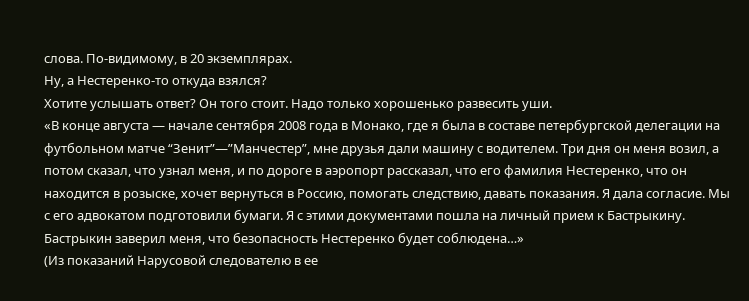слова. По-видимому, в 20 экземплярах.
Ну, а Нестеренко-то откуда взялся?
Хотите услышать ответ? Он того стоит. Надо только хорошенько развесить уши.
«В конце августа — начале сентября 2008 года в Монако, где я была в составе петербургской делегации на футбольном матче “Зенит”—”Манчестер”, мне друзья дали машину с водителем. Три дня он меня возил, а потом сказал, что узнал меня, и по дороге в аэропорт рассказал, что его фамилия Нестеренко, что он находится в розыске, хочет вернуться в Россию, помогать следствию, давать показания. Я дала согласие. Мы с его адвокатом подготовили бумаги. Я с этими документами пошла на личный прием к Бастрыкину. Бастрыкин заверил меня, что безопасность Нестеренко будет соблюдена…»
(Из показаний Нарусовой следователю в ее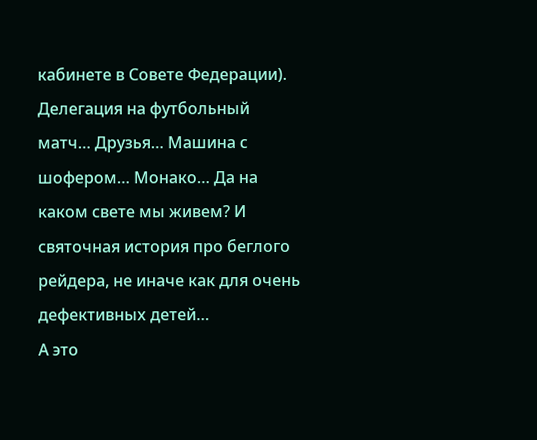кабинете в Совете Федерации).
Делегация на футбольный матч… Друзья… Машина с шофером… Монако… Да на каком свете мы живем? И святочная история про беглого рейдера, не иначе как для очень дефективных детей…
А это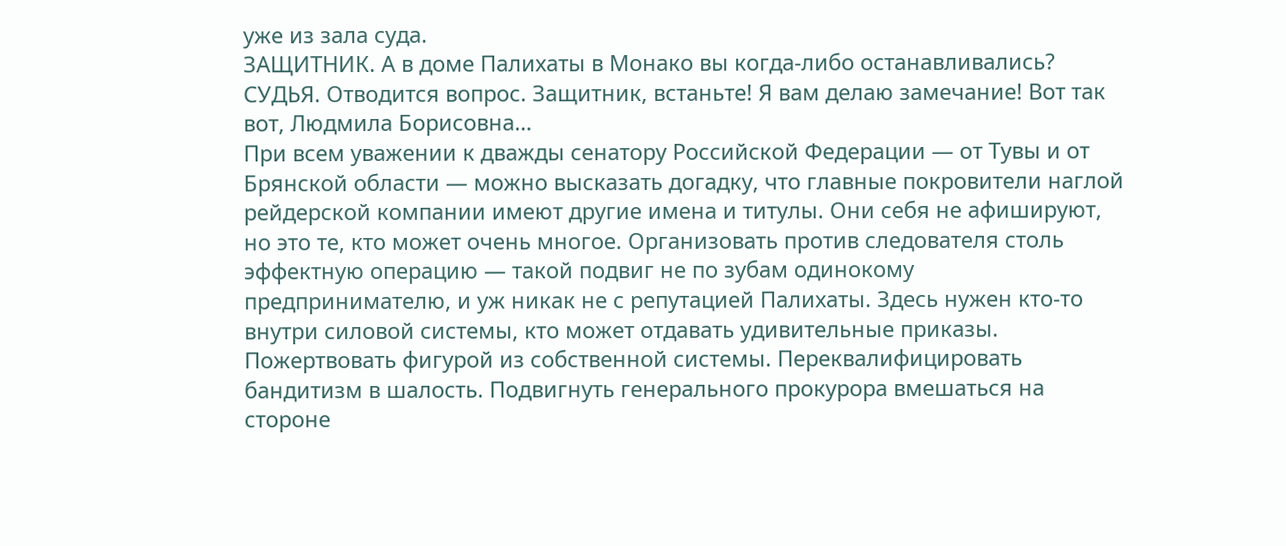уже из зала суда.
ЗАЩИТНИК. А в доме Палихаты в Монако вы когда-либо останавливались?
СУДЬЯ. Отводится вопрос. Защитник, встаньте! Я вам делаю замечание! Вот так вот, Людмила Борисовна…
При всем уважении к дважды сенатору Российской Федерации — от Тувы и от Брянской области — можно высказать догадку, что главные покровители наглой рейдерской компании имеют другие имена и титулы. Они себя не афишируют, но это те, кто может очень многое. Организовать против следователя столь эффектную операцию — такой подвиг не по зубам одинокому предпринимателю, и уж никак не с репутацией Палихаты. Здесь нужен кто-то внутри силовой системы, кто может отдавать удивительные приказы. Пожертвовать фигурой из собственной системы. Переквалифицировать бандитизм в шалость. Подвигнуть генерального прокурора вмешаться на стороне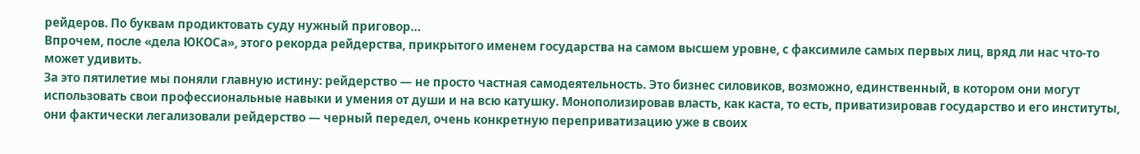рейдеров. По буквам продиктовать суду нужный приговор…
Впрочем, после «дела ЮКОСа», этого рекорда рейдерства, прикрытого именем государства на самом высшем уровне, с факсимиле самых первых лиц, вряд ли нас что-то может удивить.
За это пятилетие мы поняли главную истину: рейдерство — не просто частная самодеятельность. Это бизнес силовиков, возможно, единственный, в котором они могут использовать свои профессиональные навыки и умения от души и на всю катушку. Монополизировав власть, как каста, то есть, приватизировав государство и его институты, они фактически легализовали рейдерство — черный передел, очень конкретную переприватизацию уже в своих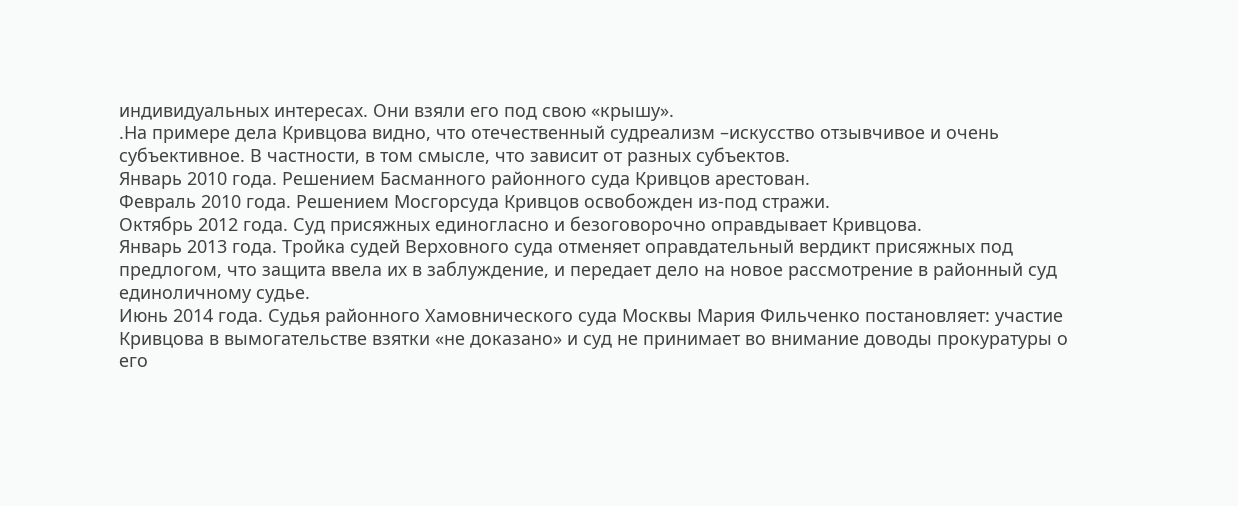индивидуальных интересах. Они взяли его под свою «крышу».
.На примере дела Кривцова видно, что отечественный судреализм –искусство отзывчивое и очень субъективное. В частности, в том смысле, что зависит от разных субъектов.
Январь 2010 года. Решением Басманного районного суда Кривцов арестован.
Февраль 2010 года. Решением Мосгорсуда Кривцов освобожден из-под стражи.
Октябрь 2012 года. Суд присяжных единогласно и безоговорочно оправдывает Кривцова.
Январь 2013 года. Тройка судей Верховного суда отменяет оправдательный вердикт присяжных под предлогом, что защита ввела их в заблуждение, и передает дело на новое рассмотрение в районный суд единоличному судье.
Июнь 2014 года. Судья районного Хамовнического суда Москвы Мария Фильченко постановляет: участие Кривцова в вымогательстве взятки «не доказано» и суд не принимает во внимание доводы прокуратуры о его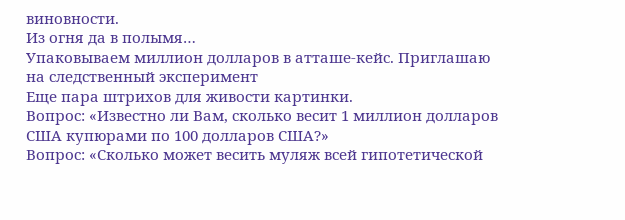виновности.
Из огня да в полымя…
Упаковываем миллион долларов в атташе-кейс. Приглашаю на следственный эксперимент
Еще пара штрихов для живости картинки.
Вопрос: «Известно ли Вам, сколько весит 1 миллион долларов США купюрами по 100 долларов США?»
Вопрос: «Сколько может весить муляж всей гипотетической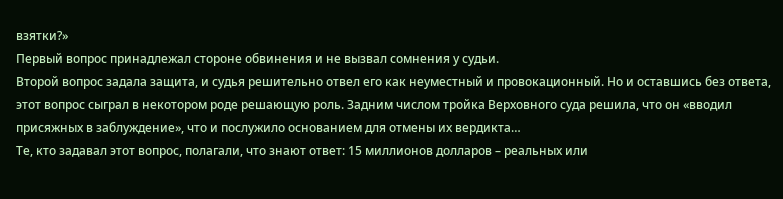взятки?»
Первый вопрос принадлежал стороне обвинения и не вызвал сомнения у судьи.
Второй вопрос задала защита, и судья решительно отвел его как неуместный и провокационный. Но и оставшись без ответа, этот вопрос сыграл в некотором роде решающую роль. Задним числом тройка Верховного суда решила, что он «вводил присяжных в заблуждение», что и послужило основанием для отмены их вердикта…
Те, кто задавал этот вопрос, полагали, что знают ответ: 15 миллионов долларов – реальных или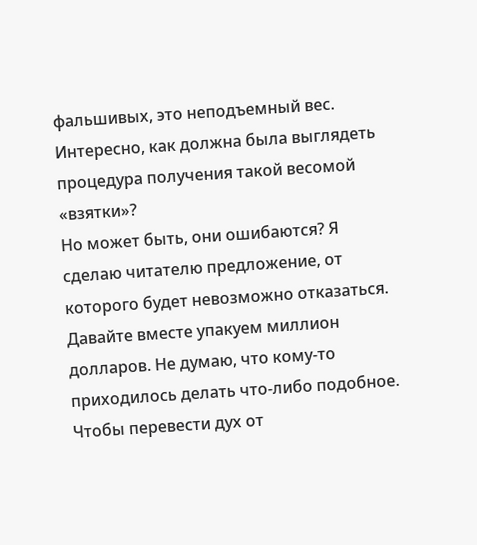фальшивых, это неподъемный вес. Интересно, как должна была выглядеть процедура получения такой весомой «взятки»?
Но может быть, они ошибаются? Я сделаю читателю предложение, от которого будет невозможно отказаться. Давайте вместе упакуем миллион долларов. Не думаю, что кому-то приходилось делать что-либо подобное.
Чтобы перевести дух от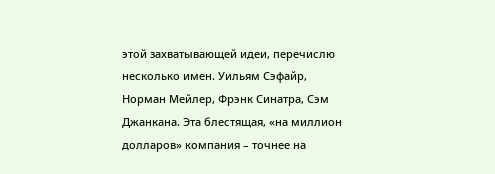этой захватывающей идеи, перечислю несколько имен. Уильям Сэфайр, Норман Мейлер, Фрэнк Синатра, Сэм Джанкана. Эта блестящая, «на миллион долларов» компания – точнее на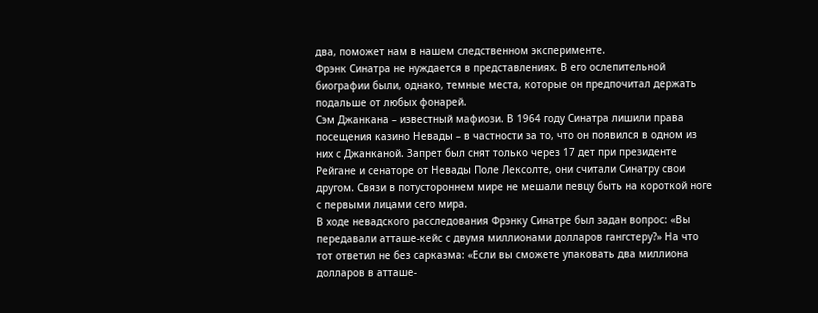два, поможет нам в нашем следственном эксперименте.
Фрэнк Синатра не нуждается в представлениях. В его ослепительной биографии были, однако, темные места, которые он предпочитал держать подальше от любых фонарей.
Сэм Джанкана – известный мафиози. В 1964 году Синатра лишили права посещения казино Невады – в частности за то, что он появился в одном из них с Джанканой. Запрет был снят только через 17 дет при президенте Рейгане и сенаторе от Невады Поле Лексолте, они считали Синатру свои другом. Связи в потустороннем мире не мешали певцу быть на короткой ноге с первыми лицами сего мира.
В ходе невадского расследования Фрэнку Синатре был задан вопрос: «Вы передавали атташе-кейс с двумя миллионами долларов гангстеру?» На что тот ответил не без сарказма: «Если вы сможете упаковать два миллиона долларов в атташе-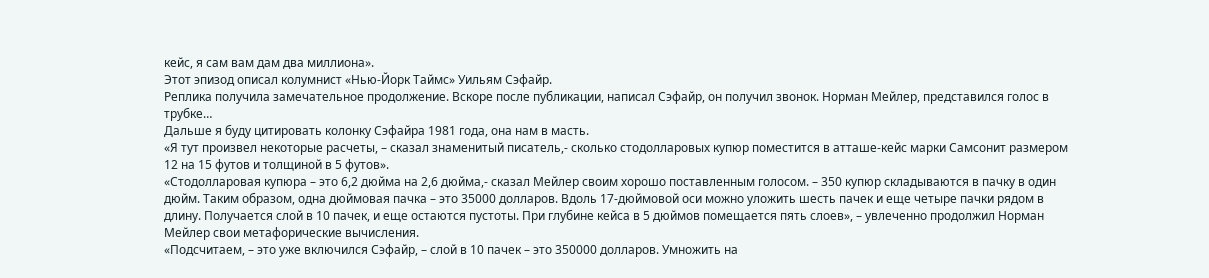кейс, я сам вам дам два миллиона».
Этот эпизод описал колумнист «Нью-Йорк Таймс» Уильям Сэфайр.
Реплика получила замечательное продолжение. Вскоре после публикации, написал Сэфайр, он получил звонок. Норман Мейлер, представился голос в трубке…
Дальше я буду цитировать колонку Сэфайра 1981 года, она нам в масть.
«Я тут произвел некоторые расчеты, – сказал знаменитый писатель,- сколько стодолларовых купюр поместится в атташе-кейс марки Самсонит размером 12 на 15 футов и толщиной в 5 футов».
«Стодолларовая купюра – это 6,2 дюйма на 2,6 дюйма,- сказал Мейлер своим хорошо поставленным голосом. – 350 купюр складываются в пачку в один дюйм. Таким образом, одна дюймовая пачка – это 35000 долларов. Вдоль 17-дюймовой оси можно уложить шесть пачек и еще четыре пачки рядом в длину. Получается слой в 10 пачек, и еще остаются пустоты. При глубине кейса в 5 дюймов помещается пять слоев», – увлеченно продолжил Норман Мейлер свои метафорические вычисления.
«Подсчитаем, – это уже включился Сэфайр, – слой в 10 пачек – это 350000 долларов. Умножить на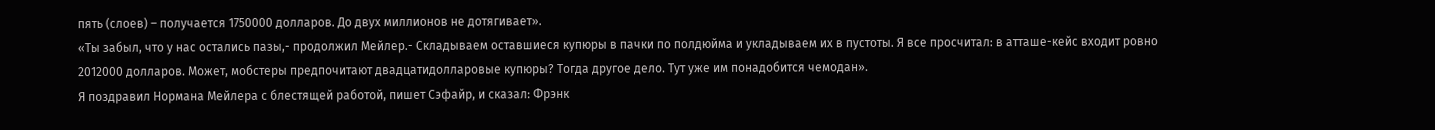пять (слоев) – получается 1750000 долларов. До двух миллионов не дотягивает».
«Ты забыл, что у нас остались пазы,- продолжил Мейлер.- Складываем оставшиеся купюры в пачки по полдюйма и укладываем их в пустоты. Я все просчитал: в атташе-кейс входит ровно 2012000 долларов. Может, мобстеры предпочитают двадцатидолларовые купюры? Тогда другое дело. Тут уже им понадобится чемодан».
Я поздравил Нормана Мейлера с блестящей работой, пишет Сэфайр, и сказал: Фрэнк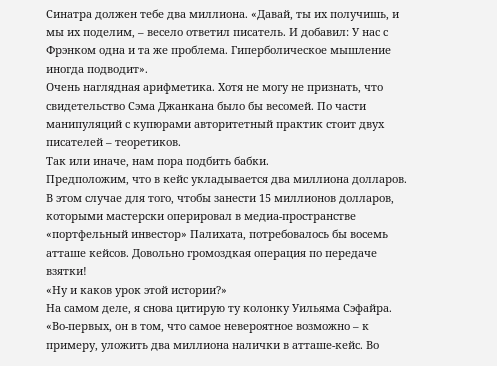Синатра должен тебе два миллиона. «Давай, ты их получишь, и мы их поделим, – весело ответил писатель. И добавил: У нас с Фрэнком одна и та же проблема. Гиперболическое мышление иногда подводит».
Очень наглядная арифметика. Хотя не могу не признать, что свидетельство Сэма Джанкана было бы весомей. По части манипуляций с купюрами авторитетный практик стоит двух писателей – теоретиков.
Так или иначе, нам пора подбить бабки.
Предположим, что в кейс укладывается два миллиона долларов. В этом случае для того, чтобы занести 15 миллионов долларов, которыми мастерски оперировал в медиа-пространстве «портфельный инвестор» Палихата, потребовалось бы восемь атташе кейсов. Довольно громоздкая операция по передаче взятки!
«Ну и каков урок этой истории?»
На самом деле, я снова цитирую ту колонку Уильяма Сэфайра.
«Во-первых, он в том, что самое невероятное возможно – к примеру, уложить два миллиона налички в атташе-кейс. Во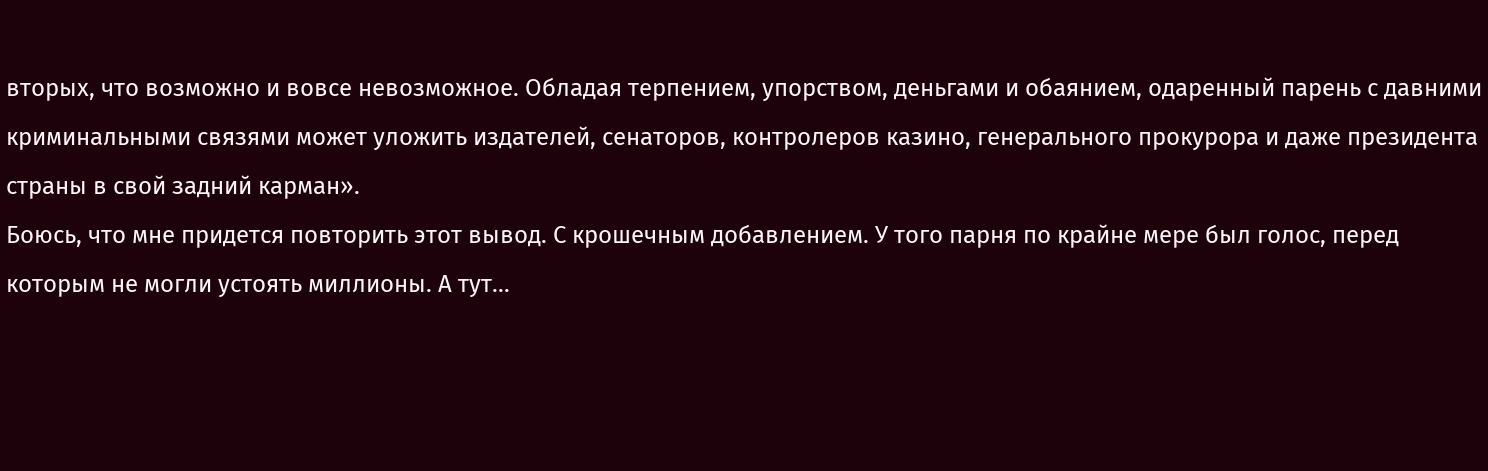вторых, что возможно и вовсе невозможное. Обладая терпением, упорством, деньгами и обаянием, одаренный парень с давними криминальными связями может уложить издателей, сенаторов, контролеров казино, генерального прокурора и даже президента страны в свой задний карман».
Боюсь, что мне придется повторить этот вывод. С крошечным добавлением. У того парня по крайне мере был голос, перед которым не могли устоять миллионы. А тут…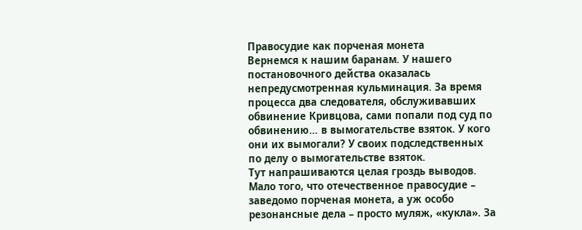Правосудие как порченая монета
Вернемся к нашим баранам. У нашего постановочного действа оказалась непредусмотренная кульминация. За время процесса два следователя, обслуживавших обвинение Кривцова, сами попали под суд по обвинению… в вымогательстве взяток. У кого они их вымогали? У своих подследственных по делу о вымогательстве взяток.
Тут напрашиваются целая гроздь выводов.
Мало того, что отечественное правосудие – заведомо порченая монета, а уж особо резонансные дела – просто муляж, «кукла». За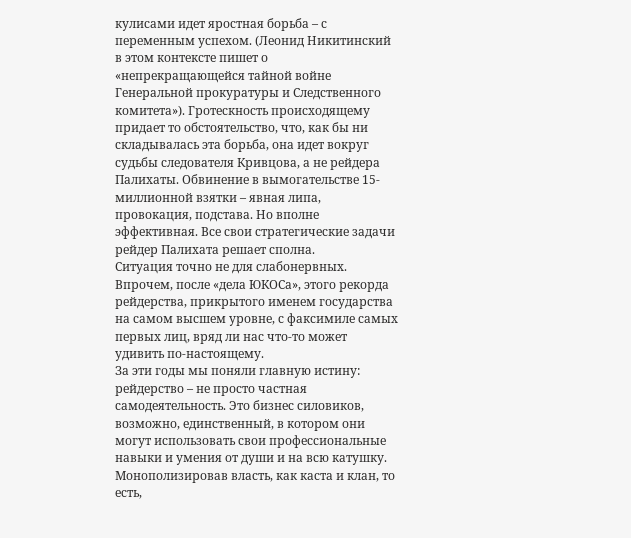кулисами идет яростная борьба – с переменным успехом. (Леонид Никитинский в этом контексте пишет о «непрекращающейся тайной войне Генеральной прокуратуры и Следственного комитета»). Гротескность происходящему придает то обстоятельство, что, как бы ни складывалась эта борьба, она идет вокруг судьбы следователя Кривцова, а не рейдера Палихаты. Обвинение в вымогательстве 15-миллионной взятки – явная липа, провокация, подстава. Но вполне эффективная. Все свои стратегические задачи рейдер Палихата решает сполна.
Ситуация точно не для слабонервных. Впрочем, после «дела ЮКОСа», этого рекорда рейдерства, прикрытого именем государства на самом высшем уровне, с факсимиле самых первых лиц, вряд ли нас что-то может удивить по-настоящему.
За эти годы мы поняли главную истину: рейдерство – не просто частная самодеятельность. Это бизнес силовиков, возможно, единственный, в котором они могут использовать свои профессиональные навыки и умения от души и на всю катушку. Монополизировав власть, как каста и клан, то есть,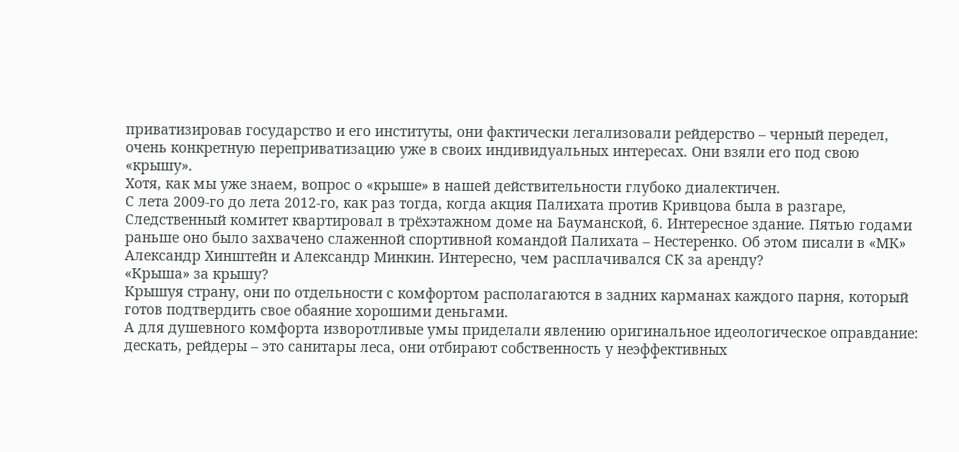приватизировав государство и его институты, они фактически легализовали рейдерство – черный передел, очень конкретную переприватизацию уже в своих индивидуальных интересах. Они взяли его под свою «крышу».
Хотя, как мы уже знаем, вопрос о «крыше» в нашей действительности глубоко диалектичен.
С лета 2009-го до лета 2012-го, как раз тогда, когда акция Палихата против Кривцова была в разгаре, Следственный комитет квартировал в трёхэтажном доме на Бауманской, 6. Интересное здание. Пятью годами раньше оно было захвачено слаженной спортивной командой Палихата – Нестеренко. Об этом писали в «МК» Александр Хинштейн и Александр Минкин. Интересно, чем расплачивался СК за аренду?
«Крыша» за крышу?
Крышуя страну, они по отдельности с комфортом располагаются в задних карманах каждого парня, который готов подтвердить свое обаяние хорошими деньгами.
А для душевного комфорта изворотливые умы приделали явлению оригинальное идеологическое оправдание: дескать, рейдеры – это санитары леса, они отбирают собственность у неэффективных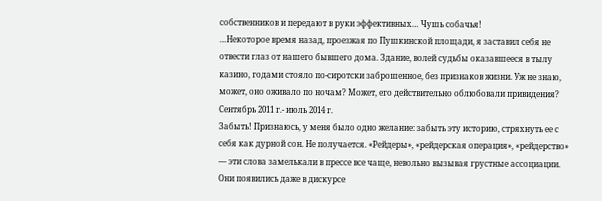собственников и передают в руки эффективных… Чушь собачья!
…Некоторое время назад, проезжая по Пушкинской площади, я заставил себя не отвести глаз от нашего бывшего дома. Здание, волей судьбы оказавшееся в тылу казино, годами стояло по-сиротски заброшенное, без признаков жизни. Уж не знаю, может, оно оживало по ночам? Может, его действительно облюбовали привидения?
Сентябрь 2011 г.- июль 2014 г.
Забыть! Признаюсь, у меня было одно желание: забыть эту историю, стряхнуть ее с себя как дурной сон. Не получается. «Рейдеры», «рейдерская операция», «рейдерство» — эти слова замелькали в прессе все чаще, невольно вызывая грустные ассоциации. Они появились даже в дискурсе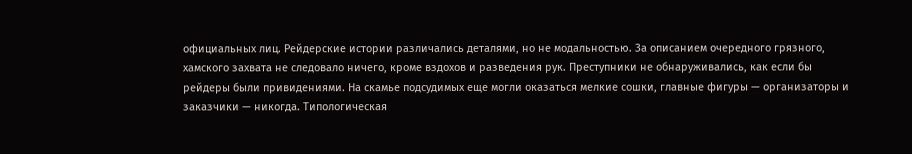официальных лиц. Рейдерские истории различались деталями, но не модальностью. За описанием очередного грязного, хамского захвата не следовало ничего, кроме вздохов и разведения рук. Преступники не обнаруживались, как если бы рейдеры были привидениями. На скамье подсудимых еще могли оказаться мелкие сошки, главные фигуры — организаторы и заказчики — никогда. Типологическая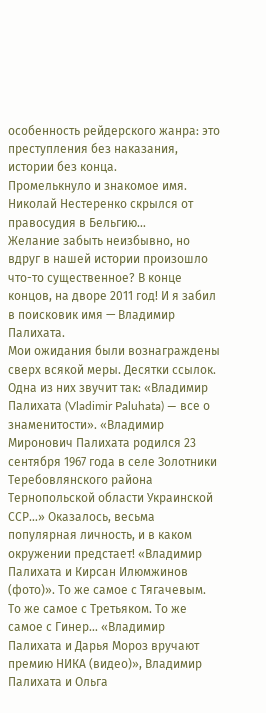особенность рейдерского жанра: это преступления без наказания, истории без конца.
Промелькнуло и знакомое имя. Николай Нестеренко скрылся от правосудия в Бельгию…
Желание забыть неизбывно, но вдруг в нашей истории произошло что-то существенное? В конце концов, на дворе 2011 год! И я забил в поисковик имя — Владимир Палихата.
Мои ожидания были вознаграждены сверх всякой меры. Десятки ссылок. Одна из них звучит так: «Владимир Палихата (Vladimir Paluhata) — все о знаменитости». «Владимир Миронович Палихата родился 23 сентября 1967 года в селе Золотники Теребовлянского района Тернопольской области Украинской ССР…» Оказалось, весьма популярная личность, и в каком окружении предстает! «Владимир Палихата и Кирсан Илюмжинов (фото)». То же самое с Тягачевым. То же самое с Третьяком. То же самое с Гинер… «Владимир Палихата и Дарья Мороз вручают премию НИКА (видео)», Владимир Палихата и Ольга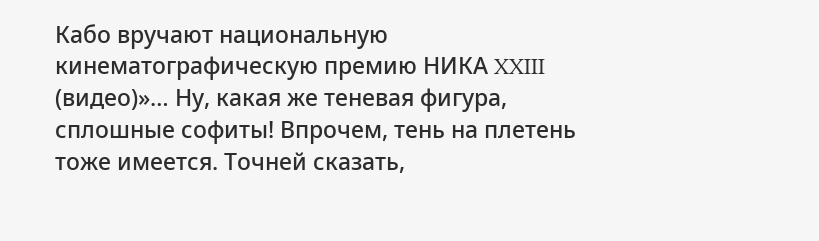Кабо вручают национальную кинематографическую премию НИКА XXIII (видео)»… Ну, какая же теневая фигура, сплошные софиты! Впрочем, тень на плетень тоже имеется. Точней сказать,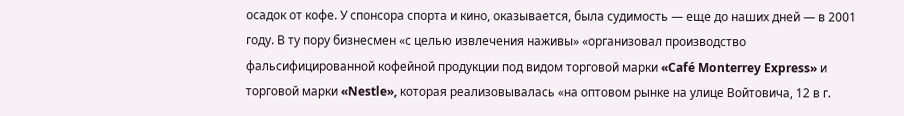осадок от кофе. У спонсора спорта и кино, оказывается, была судимость — еще до наших дней — в 2001 году. В ту пору бизнесмен «с целью извлечения наживы» «организовал производство фальсифицированной кофейной продукции под видом торговой марки «Café Monterrey Express» и торговой марки «Nestle», которая реализовывалась «на оптовом рынке на улице Войтовича, 12 в г.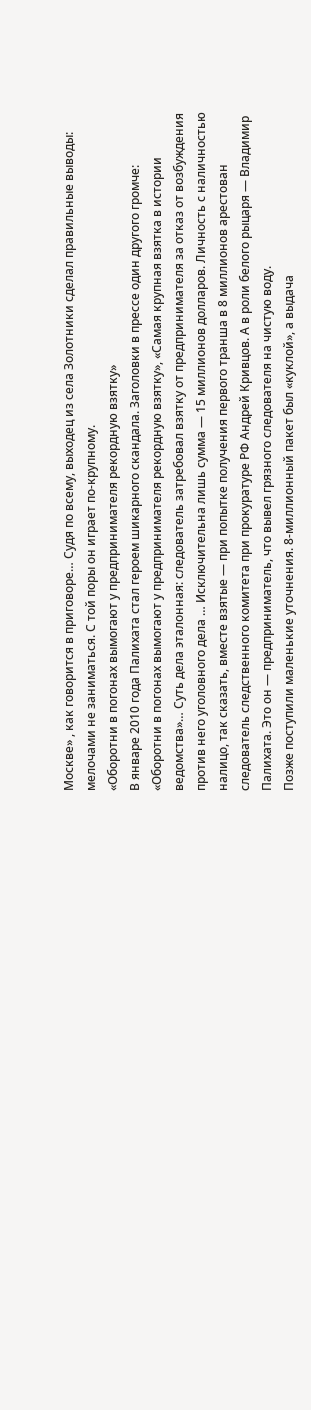Москве» , как говорится в приговоре… Судя по всему, выходец из села Золотники сделал правильные выводы: мелочами не заниматься. С той поры он играет по-крупному.
«Оборотни в погонах вымогают у предпринимателя рекордную взятку»
В январе 2010 года Палихата стал героем шикарного скандала. Заголовки в прессе один другого громче: «Оборотни в погонах вымогают у предпринимателя рекордную взятку», «Самая крупная взятка в истории ведомства»… Суть дела эталонная: следователь затребовал взятку от предпринимателя за отказ от возбуждения против него уголовного дела … Исключительна лишь сумма — 15 миллионов долларов. Личность с наличностью налицо, так сказать, вместе взятые — при попытке получения первого транша в 8 миллионов арестован следователь следственного комитета при прокуратуре РФ Андрей Кривцов. А в роли белого рыцаря — Владимир Палихата. Это он — предприниматель, что вывел грязного следователя на чистую воду.
Позже поступили маленькие уточнения. 8-миллионный пакет был «куклой», а выдача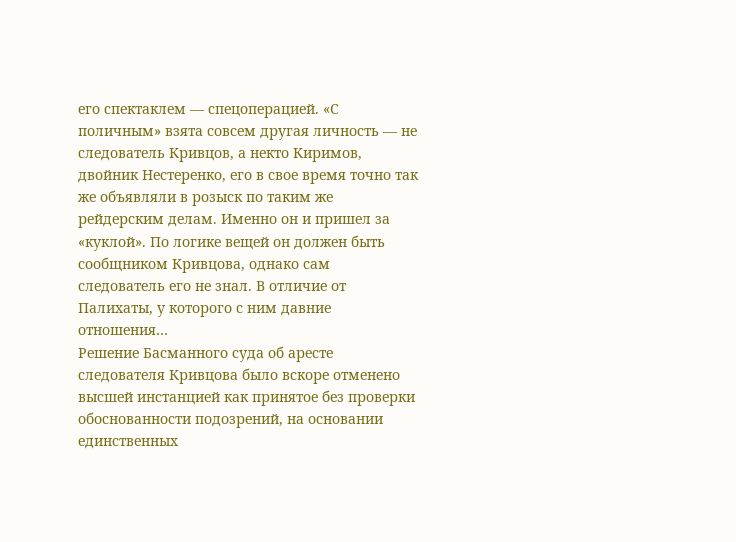его спектаклем — спецоперацией. «С поличным» взята совсем другая личность — не следователь Кривцов, а некто Киримов, двойник Нестеренко, его в свое время точно так же объявляли в розыск по таким же рейдерским делам. Именно он и пришел за «куклой». По логике вещей он должен быть сообщником Кривцова, однако сам следователь его не знал. В отличие от Палихаты, у которого с ним давние отношения…
Решение Басманного суда об аресте следователя Кривцова было вскоре отменено высшей инстанцией как принятое без проверки обоснованности подозрений, на основании единственных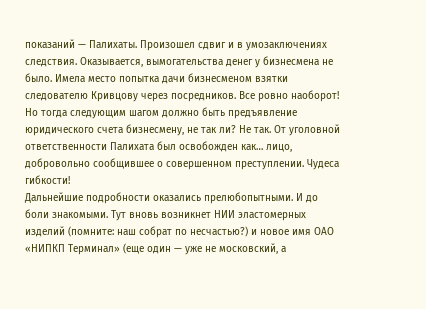показаний — Палихаты. Произошел сдвиг и в умозаключениях следствия. Оказывается, вымогательства денег у бизнесмена не было. Имела место попытка дачи бизнесменом взятки следователю Кривцову через посредников. Все ровно наоборот! Но тогда следующим шагом должно быть предъявление юридического счета бизнесмену, не так ли? Не так. От уголовной ответственности Палихата был освобожден как… лицо, добровольно сообщившее о совершенном преступлении. Чудеса гибкости!
Дальнейшие подробности оказались прелюбопытными. И до боли знакомыми. Тут вновь возникнет НИИ эластомерных изделий (помните: наш собрат по несчастью?) и новое имя ОАО «НИПКП Терминал» (еще один — уже не московский, а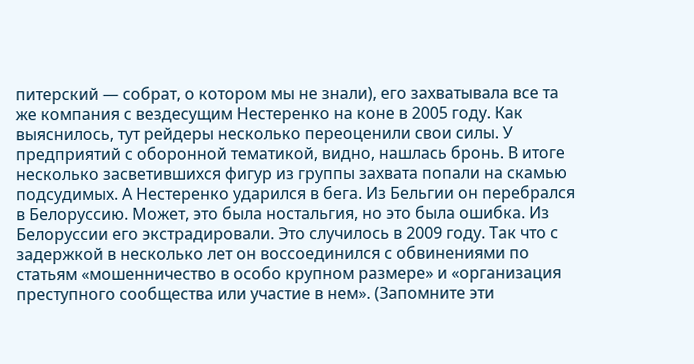питерский — собрат, о котором мы не знали), его захватывала все та же компания с вездесущим Нестеренко на коне в 2005 году. Как выяснилось, тут рейдеры несколько переоценили свои силы. У предприятий с оборонной тематикой, видно, нашлась бронь. В итоге несколько засветившихся фигур из группы захвата попали на скамью подсудимых. А Нестеренко ударился в бега. Из Бельгии он перебрался в Белоруссию. Может, это была ностальгия, но это была ошибка. Из Белоруссии его экстрадировали. Это случилось в 2009 году. Так что с задержкой в несколько лет он воссоединился с обвинениями по статьям «мошенничество в особо крупном размере» и «организация преступного сообщества или участие в нем». (Запомните эти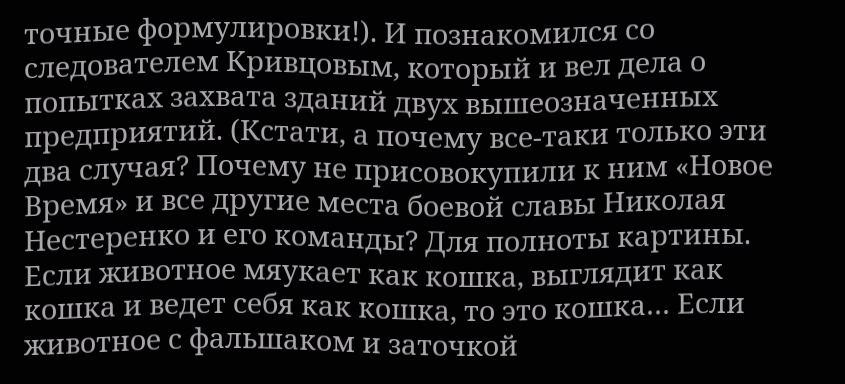точные формулировки!). И познакомился со следователем Кривцовым, который и вел дела о попытках захвата зданий двух вышеозначенных предприятий. (Кстати, а почему все-таки только эти два случая? Почему не присовокупили к ним «Новое Время» и все другие места боевой славы Николая Нестеренко и его команды? Для полноты картины. Если животное мяукает как кошка, выглядит как кошка и ведет себя как кошка, то это кошка… Если животное с фальшаком и заточкой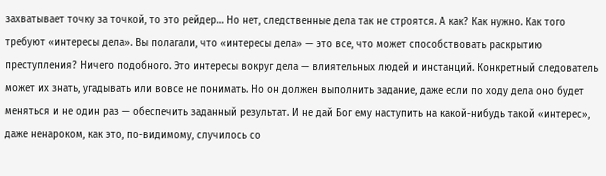захватывает точку за точкой, то это рейдер… Но нет, следственные дела так не строятся. А как? Как нужно. Как того требуют «интересы дела». Вы полагали, что «интересы дела» — это все, что может способствовать раскрытию преступления? Ничего подобного. Это интересы вокруг дела — влиятельных людей и инстанций. Конкретный следователь может их знать, угадывать или вовсе не понимать. Но он должен выполнить задание, даже если по ходу дела оно будет меняться и не один раз — обеспечить заданный результат. И не дай Бог ему наступить на какой-нибудь такой «интерес», даже ненароком, как это, по-видимому, случилось со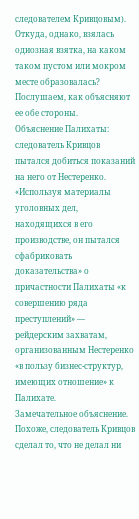следователем Кривцовым).
Откуда, однако, взялась одиозная взятка, на каком таком пустом или мокром месте образовалась? Послушаем, как объясняют ее обе стороны.
Объяснение Палихаты: следователь Кривцов пытался добиться показаний на него от Нестеренко. «Используя материалы уголовных дел, находящихся в его производстве, он пытался сфабриковать доказательства» о причастности Палихаты «к совершению ряда преступлений» — рейдерским захватам, организованным Нестеренко «в пользу бизнес-структур, имеющих отношение» к Палихате.
Замечательное объяснение. Похоже, следователь Кривцов сделал то, что не делал ни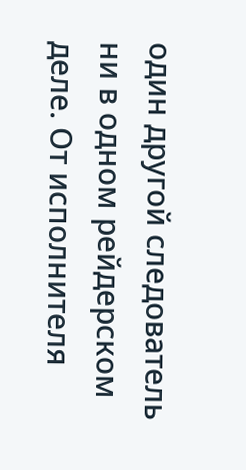один другой следователь ни в одном рейдерском деле. От исполнителя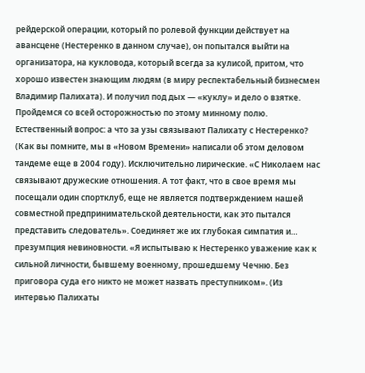рейдерской операции, который по ролевой функции действует на авансцене (Нестеренко в данном случае), он попытался выйти на организатора, на кукловода, который всегда за кулисой, притом, что хорошо известен знающим людям (в миру респектабельный бизнесмен Владимир Палихата). И получил под дых — «куклу» и дело о взятке.
Пройдемся со всей осторожностью по этому минному полю.
Естественный вопрос: а что за узы связывают Палихату с Нестеренко? (Как вы помните, мы в «Новом Времени» написали об этом деловом тандеме еще в 2004 году). Исключительно лирические. «С Николаем нас связывают дружеские отношения. А тот факт, что в свое время мы посещали один спортклуб, еще не является подтверждением нашей совместной предпринимательской деятельности, как это пытался представить следователь». Соединяет же их глубокая симпатия и… презумпция невиновности. «Я испытываю к Нестеренко уважение как к сильной личности, бывшему военному, прошедшему Чечню. Без приговора суда его никто не может назвать преступником». (Из интервью Палихаты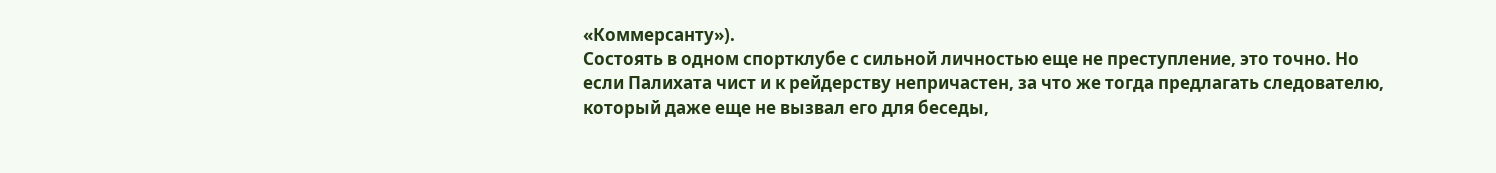«Коммерсанту»).
Состоять в одном спортклубе с сильной личностью еще не преступление, это точно. Но если Палихата чист и к рейдерству непричастен, за что же тогда предлагать следователю, который даже еще не вызвал его для беседы,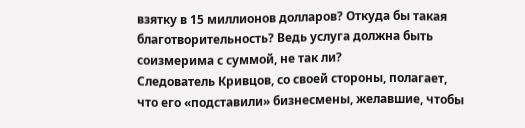взятку в 15 миллионов долларов? Откуда бы такая благотворительность? Ведь услуга должна быть соизмерима с суммой, не так ли?
Следователь Кривцов, со своей стороны, полагает, что его «подставили» бизнесмены, желавшие, чтобы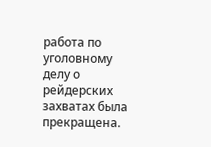работа по уголовному делу о рейдерских захватах была прекращена.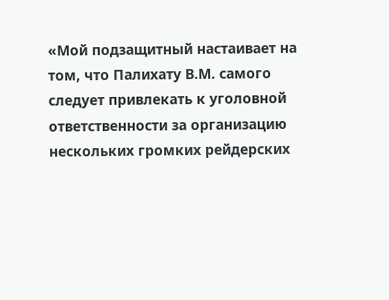«Мой подзащитный настаивает на том, что Палихату В.М. самого следует привлекать к уголовной ответственности за организацию нескольких громких рейдерских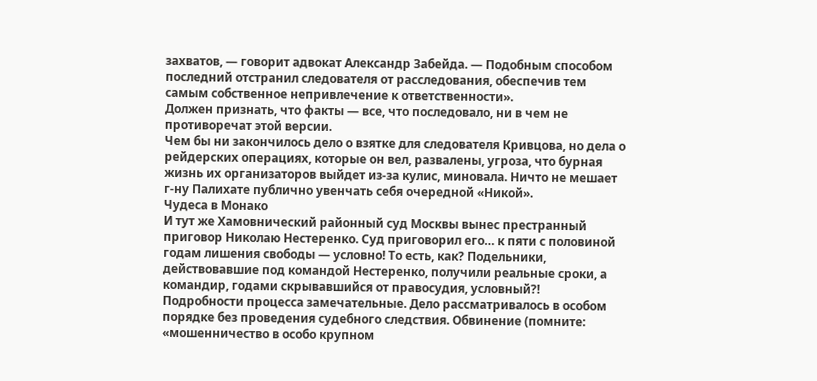захватов, — говорит адвокат Александр Забейда. — Подобным способом последний отстранил следователя от расследования, обеспечив тем самым собственное непривлечение к ответственности».
Должен признать, что факты — все, что последовало, ни в чем не противоречат этой версии.
Чем бы ни закончилось дело о взятке для следователя Кривцова, но дела о рейдерских операциях, которые он вел, развалены, угроза, что бурная жизнь их организаторов выйдет из-за кулис, миновала. Ничто не мешает г-ну Палихате публично увенчать себя очередной «Никой».
Чудеса в Монако
И тут же Хамовнический районный суд Москвы вынес престранный приговор Николаю Нестеренко. Суд приговорил его… к пяти с половиной годам лишения свободы — условно! То есть, как? Подельники, действовавшие под командой Нестеренко, получили реальные сроки, а командир, годами скрывавшийся от правосудия, условный?!
Подробности процесса замечательные. Дело рассматривалось в особом порядке без проведения судебного следствия. Обвинение (помните: «мошенничество в особо крупном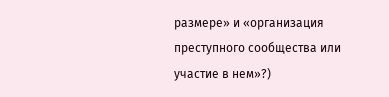размере» и «организация преступного сообщества или участие в нем»?)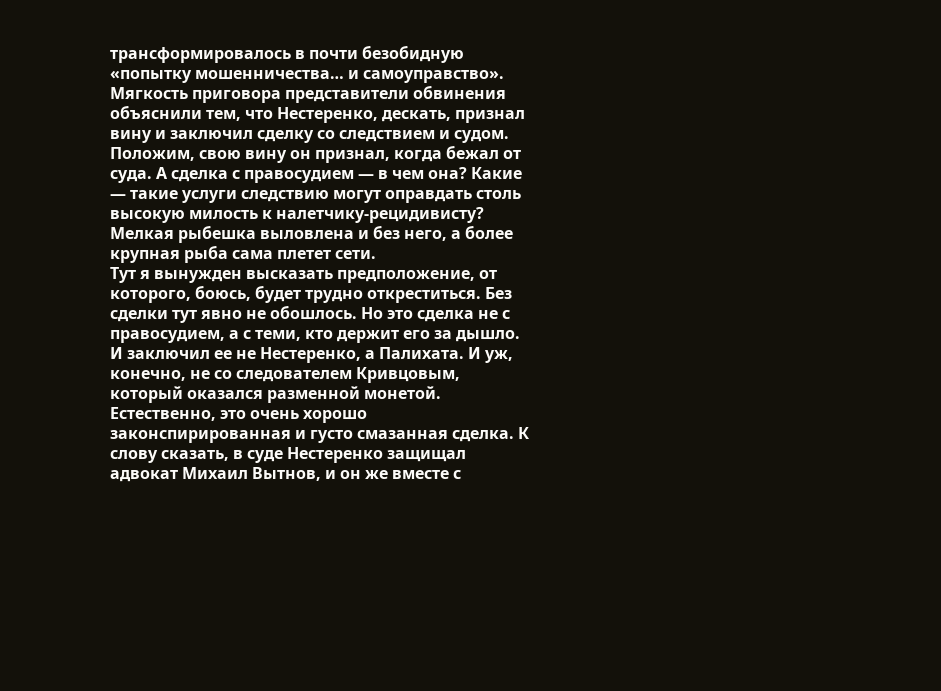трансформировалось в почти безобидную «попытку мошенничества… и самоуправство». Мягкость приговора представители обвинения объяснили тем, что Нестеренко, дескать, признал вину и заключил сделку со следствием и судом. Положим, свою вину он признал, когда бежал от суда. А сделка с правосудием — в чем она? Какие — такие услуги следствию могут оправдать столь высокую милость к налетчику-рецидивисту? Мелкая рыбешка выловлена и без него, а более крупная рыба сама плетет сети.
Тут я вынужден высказать предположение, от которого, боюсь, будет трудно откреститься. Без сделки тут явно не обошлось. Но это сделка не с правосудием, а с теми, кто держит его за дышло. И заключил ее не Нестеренко, а Палихата. И уж, конечно, не со следователем Кривцовым, который оказался разменной монетой. Естественно, это очень хорошо законспирированная и густо смазанная сделка. К слову сказать, в суде Нестеренко защищал адвокат Михаил Вытнов, и он же вместе с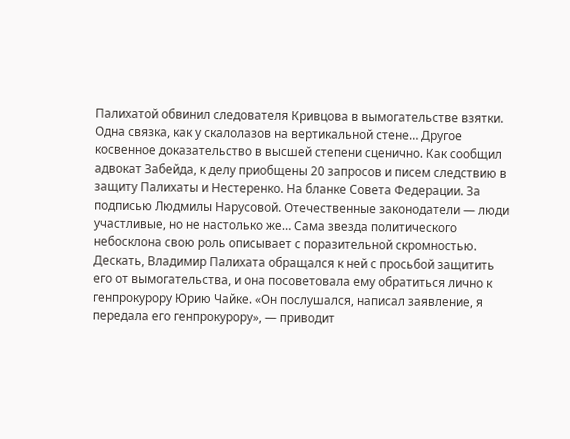Палихатой обвинил следователя Кривцова в вымогательстве взятки. Одна связка, как у скалолазов на вертикальной стене… Другое косвенное доказательство в высшей степени сценично. Как сообщил адвокат Забейда, к делу приобщены 20 запросов и писем следствию в защиту Палихаты и Нестеренко. На бланке Совета Федерации. За подписью Людмилы Нарусовой. Отечественные законодатели — люди участливые, но не настолько же… Сама звезда политического небосклона свою роль описывает с поразительной скромностью. Дескать, Владимир Палихата обращался к ней с просьбой защитить его от вымогательства, и она посоветовала ему обратиться лично к генпрокурору Юрию Чайке. «Он послушался, написал заявление, я передала его генпрокурору», — приводит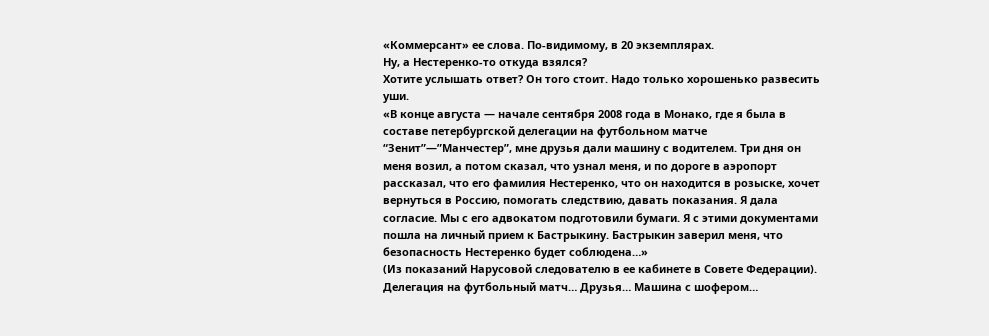«Коммерсант» ее слова. По-видимому, в 20 экземплярах.
Ну, а Нестеренко-то откуда взялся?
Хотите услышать ответ? Он того стоит. Надо только хорошенько развесить уши.
«В конце августа — начале сентября 2008 года в Монако, где я была в составе петербургской делегации на футбольном матче “Зенит”—”Манчестер”, мне друзья дали машину с водителем. Три дня он меня возил, а потом сказал, что узнал меня, и по дороге в аэропорт рассказал, что его фамилия Нестеренко, что он находится в розыске, хочет вернуться в Россию, помогать следствию, давать показания. Я дала согласие. Мы с его адвокатом подготовили бумаги. Я с этими документами пошла на личный прием к Бастрыкину. Бастрыкин заверил меня, что безопасность Нестеренко будет соблюдена…»
(Из показаний Нарусовой следователю в ее кабинете в Совете Федерации).
Делегация на футбольный матч… Друзья… Машина с шофером…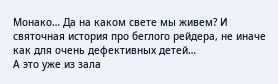Монако… Да на каком свете мы живем? И святочная история про беглого рейдера, не иначе как для очень дефективных детей…
А это уже из зала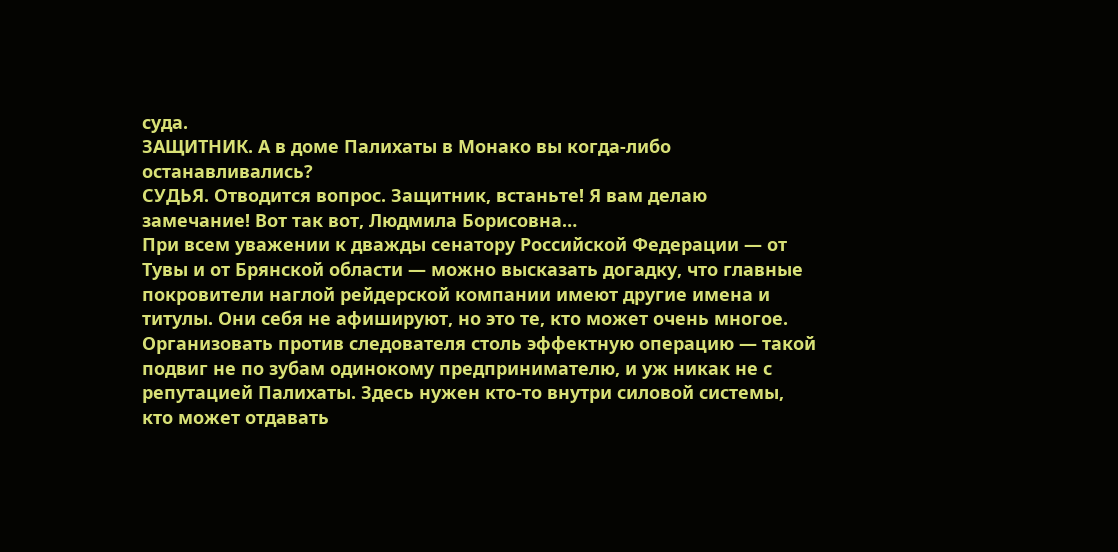суда.
ЗАЩИТНИК. А в доме Палихаты в Монако вы когда-либо останавливались?
СУДЬЯ. Отводится вопрос. Защитник, встаньте! Я вам делаю замечание! Вот так вот, Людмила Борисовна…
При всем уважении к дважды сенатору Российской Федерации — от Тувы и от Брянской области — можно высказать догадку, что главные покровители наглой рейдерской компании имеют другие имена и титулы. Они себя не афишируют, но это те, кто может очень многое. Организовать против следователя столь эффектную операцию — такой подвиг не по зубам одинокому предпринимателю, и уж никак не с репутацией Палихаты. Здесь нужен кто-то внутри силовой системы, кто может отдавать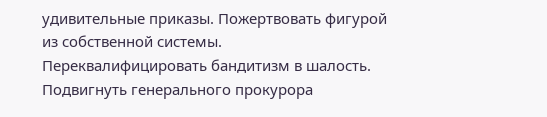удивительные приказы. Пожертвовать фигурой из собственной системы. Переквалифицировать бандитизм в шалость. Подвигнуть генерального прокурора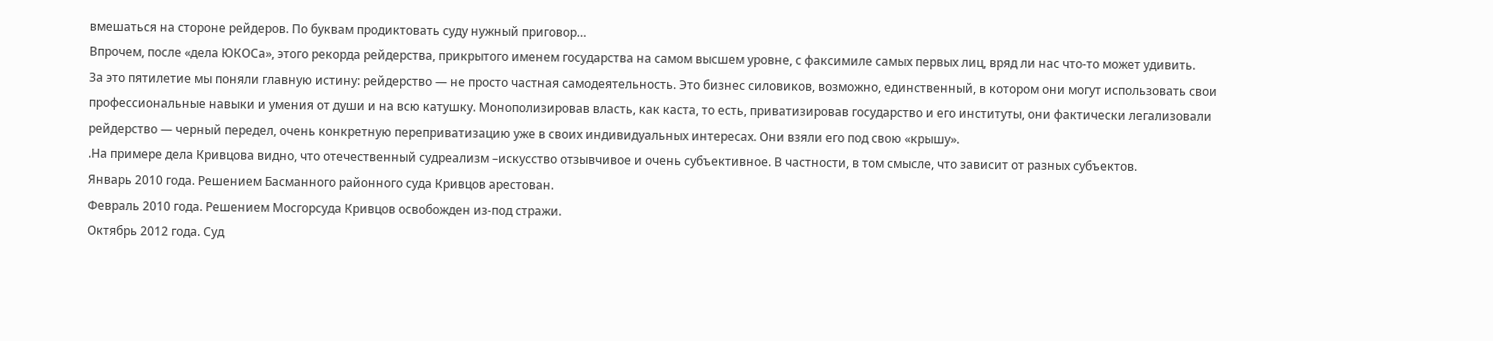вмешаться на стороне рейдеров. По буквам продиктовать суду нужный приговор…
Впрочем, после «дела ЮКОСа», этого рекорда рейдерства, прикрытого именем государства на самом высшем уровне, с факсимиле самых первых лиц, вряд ли нас что-то может удивить.
За это пятилетие мы поняли главную истину: рейдерство — не просто частная самодеятельность. Это бизнес силовиков, возможно, единственный, в котором они могут использовать свои профессиональные навыки и умения от души и на всю катушку. Монополизировав власть, как каста, то есть, приватизировав государство и его институты, они фактически легализовали рейдерство — черный передел, очень конкретную переприватизацию уже в своих индивидуальных интересах. Они взяли его под свою «крышу».
.На примере дела Кривцова видно, что отечественный судреализм –искусство отзывчивое и очень субъективное. В частности, в том смысле, что зависит от разных субъектов.
Январь 2010 года. Решением Басманного районного суда Кривцов арестован.
Февраль 2010 года. Решением Мосгорсуда Кривцов освобожден из-под стражи.
Октябрь 2012 года. Суд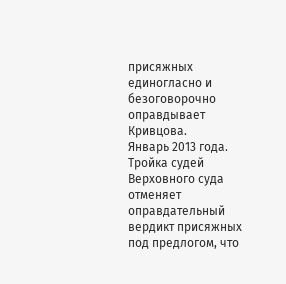присяжных единогласно и безоговорочно оправдывает Кривцова.
Январь 2013 года. Тройка судей Верховного суда отменяет оправдательный вердикт присяжных под предлогом, что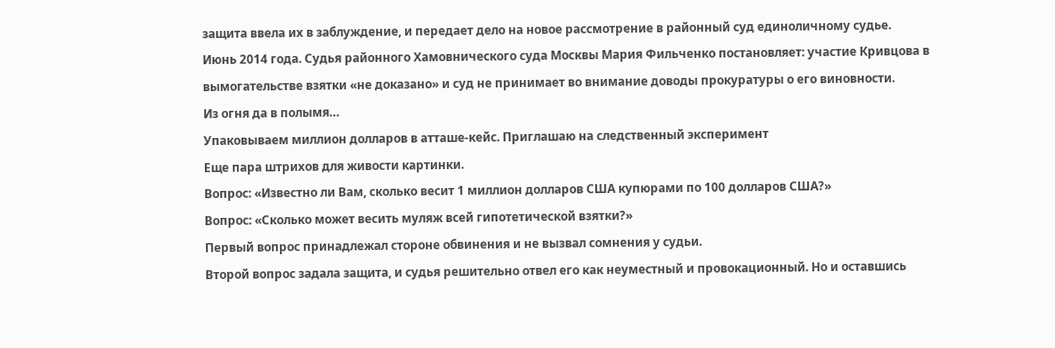защита ввела их в заблуждение, и передает дело на новое рассмотрение в районный суд единоличному судье.
Июнь 2014 года. Судья районного Хамовнического суда Москвы Мария Фильченко постановляет: участие Кривцова в вымогательстве взятки «не доказано» и суд не принимает во внимание доводы прокуратуры о его виновности.
Из огня да в полымя…
Упаковываем миллион долларов в атташе-кейс. Приглашаю на следственный эксперимент
Еще пара штрихов для живости картинки.
Вопрос: «Известно ли Вам, сколько весит 1 миллион долларов США купюрами по 100 долларов США?»
Вопрос: «Сколько может весить муляж всей гипотетической взятки?»
Первый вопрос принадлежал стороне обвинения и не вызвал сомнения у судьи.
Второй вопрос задала защита, и судья решительно отвел его как неуместный и провокационный. Но и оставшись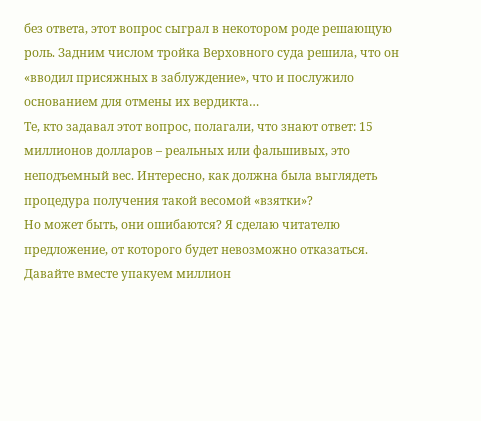без ответа, этот вопрос сыграл в некотором роде решающую роль. Задним числом тройка Верховного суда решила, что он «вводил присяжных в заблуждение», что и послужило основанием для отмены их вердикта…
Те, кто задавал этот вопрос, полагали, что знают ответ: 15 миллионов долларов – реальных или фальшивых, это неподъемный вес. Интересно, как должна была выглядеть процедура получения такой весомой «взятки»?
Но может быть, они ошибаются? Я сделаю читателю предложение, от которого будет невозможно отказаться. Давайте вместе упакуем миллион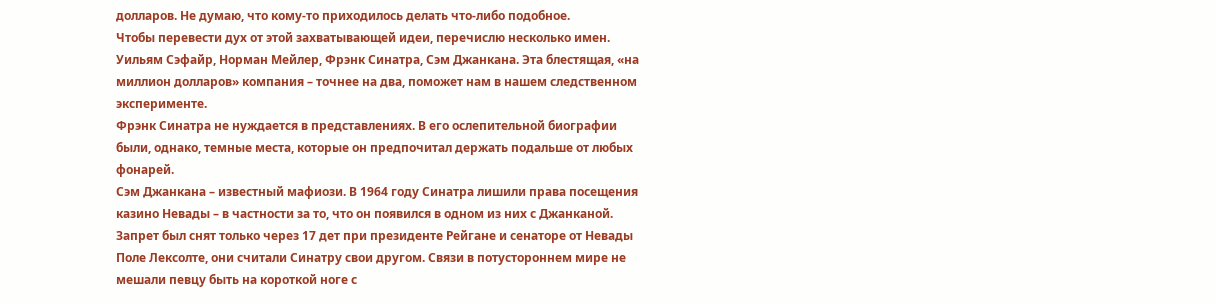долларов. Не думаю, что кому-то приходилось делать что-либо подобное.
Чтобы перевести дух от этой захватывающей идеи, перечислю несколько имен. Уильям Сэфайр, Норман Мейлер, Фрэнк Синатра, Сэм Джанкана. Эта блестящая, «на миллион долларов» компания – точнее на два, поможет нам в нашем следственном эксперименте.
Фрэнк Синатра не нуждается в представлениях. В его ослепительной биографии были, однако, темные места, которые он предпочитал держать подальше от любых фонарей.
Сэм Джанкана – известный мафиози. В 1964 году Синатра лишили права посещения казино Невады – в частности за то, что он появился в одном из них с Джанканой. Запрет был снят только через 17 дет при президенте Рейгане и сенаторе от Невады Поле Лексолте, они считали Синатру свои другом. Связи в потустороннем мире не мешали певцу быть на короткой ноге с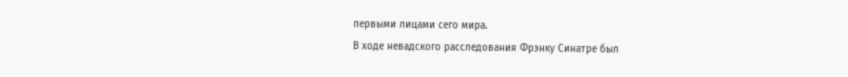первыми лицами сего мира.
В ходе невадского расследования Фрэнку Синатре был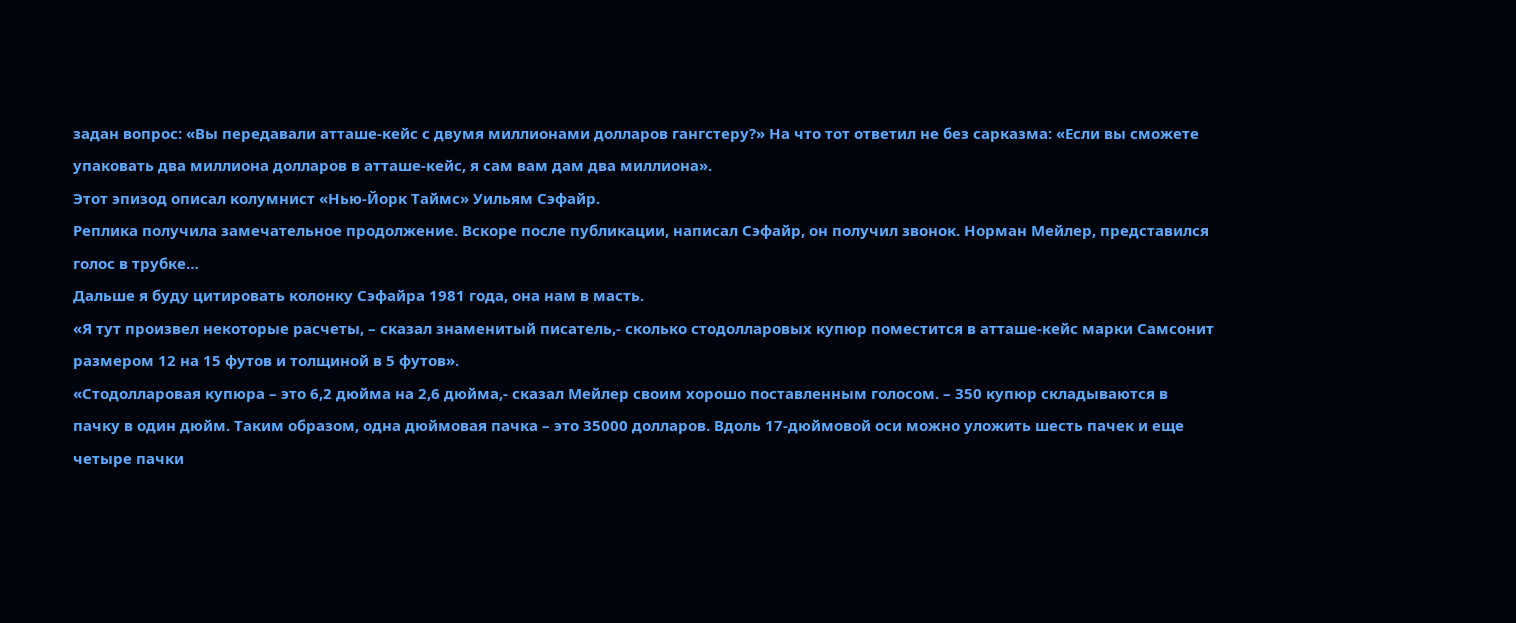задан вопрос: «Вы передавали атташе-кейс с двумя миллионами долларов гангстеру?» На что тот ответил не без сарказма: «Если вы сможете упаковать два миллиона долларов в атташе-кейс, я сам вам дам два миллиона».
Этот эпизод описал колумнист «Нью-Йорк Таймс» Уильям Сэфайр.
Реплика получила замечательное продолжение. Вскоре после публикации, написал Сэфайр, он получил звонок. Норман Мейлер, представился голос в трубке…
Дальше я буду цитировать колонку Сэфайра 1981 года, она нам в масть.
«Я тут произвел некоторые расчеты, – сказал знаменитый писатель,- сколько стодолларовых купюр поместится в атташе-кейс марки Самсонит размером 12 на 15 футов и толщиной в 5 футов».
«Стодолларовая купюра – это 6,2 дюйма на 2,6 дюйма,- сказал Мейлер своим хорошо поставленным голосом. – 350 купюр складываются в пачку в один дюйм. Таким образом, одна дюймовая пачка – это 35000 долларов. Вдоль 17-дюймовой оси можно уложить шесть пачек и еще четыре пачки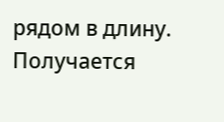рядом в длину. Получается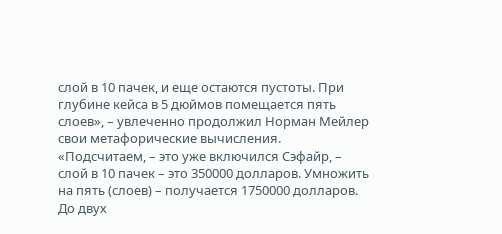слой в 10 пачек, и еще остаются пустоты. При глубине кейса в 5 дюймов помещается пять слоев», – увлеченно продолжил Норман Мейлер свои метафорические вычисления.
«Подсчитаем, – это уже включился Сэфайр, – слой в 10 пачек – это 350000 долларов. Умножить на пять (слоев) – получается 1750000 долларов. До двух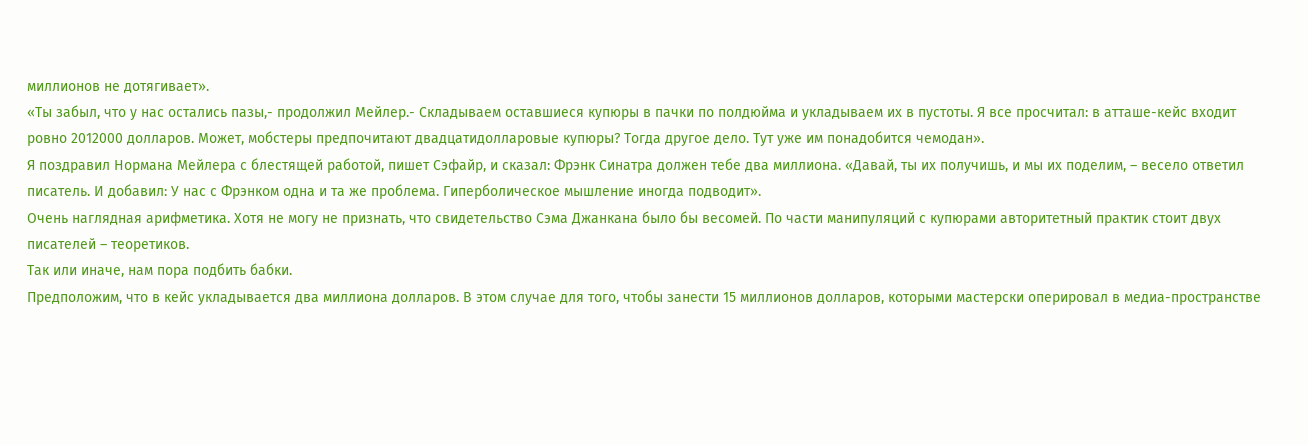миллионов не дотягивает».
«Ты забыл, что у нас остались пазы,- продолжил Мейлер.- Складываем оставшиеся купюры в пачки по полдюйма и укладываем их в пустоты. Я все просчитал: в атташе-кейс входит ровно 2012000 долларов. Может, мобстеры предпочитают двадцатидолларовые купюры? Тогда другое дело. Тут уже им понадобится чемодан».
Я поздравил Нормана Мейлера с блестящей работой, пишет Сэфайр, и сказал: Фрэнк Синатра должен тебе два миллиона. «Давай, ты их получишь, и мы их поделим, – весело ответил писатель. И добавил: У нас с Фрэнком одна и та же проблема. Гиперболическое мышление иногда подводит».
Очень наглядная арифметика. Хотя не могу не признать, что свидетельство Сэма Джанкана было бы весомей. По части манипуляций с купюрами авторитетный практик стоит двух писателей – теоретиков.
Так или иначе, нам пора подбить бабки.
Предположим, что в кейс укладывается два миллиона долларов. В этом случае для того, чтобы занести 15 миллионов долларов, которыми мастерски оперировал в медиа-пространстве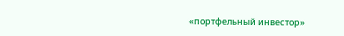«портфельный инвестор»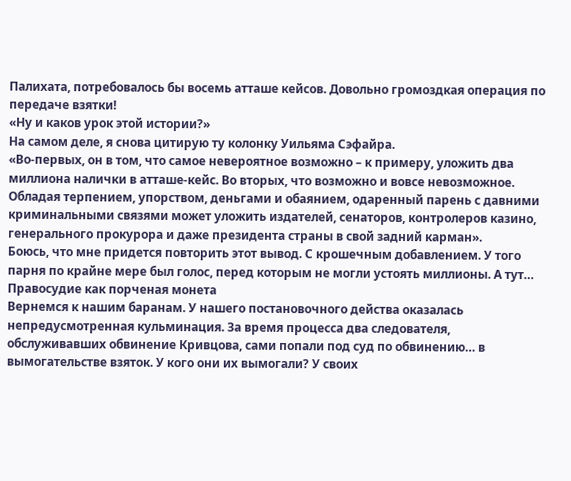Палихата, потребовалось бы восемь атташе кейсов. Довольно громоздкая операция по передаче взятки!
«Ну и каков урок этой истории?»
На самом деле, я снова цитирую ту колонку Уильяма Сэфайра.
«Во-первых, он в том, что самое невероятное возможно – к примеру, уложить два миллиона налички в атташе-кейс. Во вторых, что возможно и вовсе невозможное. Обладая терпением, упорством, деньгами и обаянием, одаренный парень с давними криминальными связями может уложить издателей, сенаторов, контролеров казино, генерального прокурора и даже президента страны в свой задний карман».
Боюсь, что мне придется повторить этот вывод. С крошечным добавлением. У того парня по крайне мере был голос, перед которым не могли устоять миллионы. А тут…
Правосудие как порченая монета
Вернемся к нашим баранам. У нашего постановочного действа оказалась непредусмотренная кульминация. За время процесса два следователя, обслуживавших обвинение Кривцова, сами попали под суд по обвинению… в вымогательстве взяток. У кого они их вымогали? У своих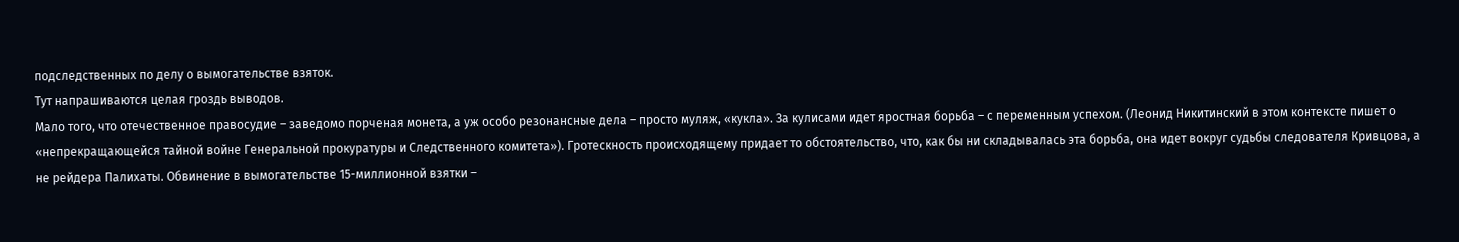подследственных по делу о вымогательстве взяток.
Тут напрашиваются целая гроздь выводов.
Мало того, что отечественное правосудие – заведомо порченая монета, а уж особо резонансные дела – просто муляж, «кукла». За кулисами идет яростная борьба – с переменным успехом. (Леонид Никитинский в этом контексте пишет о «непрекращающейся тайной войне Генеральной прокуратуры и Следственного комитета»). Гротескность происходящему придает то обстоятельство, что, как бы ни складывалась эта борьба, она идет вокруг судьбы следователя Кривцова, а не рейдера Палихаты. Обвинение в вымогательстве 15-миллионной взятки –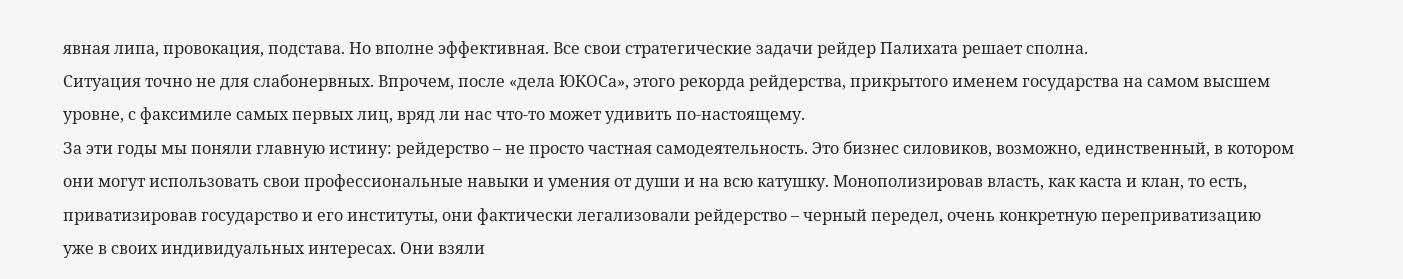явная липа, провокация, подстава. Но вполне эффективная. Все свои стратегические задачи рейдер Палихата решает сполна.
Ситуация точно не для слабонервных. Впрочем, после «дела ЮКОСа», этого рекорда рейдерства, прикрытого именем государства на самом высшем уровне, с факсимиле самых первых лиц, вряд ли нас что-то может удивить по-настоящему.
За эти годы мы поняли главную истину: рейдерство – не просто частная самодеятельность. Это бизнес силовиков, возможно, единственный, в котором они могут использовать свои профессиональные навыки и умения от души и на всю катушку. Монополизировав власть, как каста и клан, то есть, приватизировав государство и его институты, они фактически легализовали рейдерство – черный передел, очень конкретную переприватизацию уже в своих индивидуальных интересах. Они взяли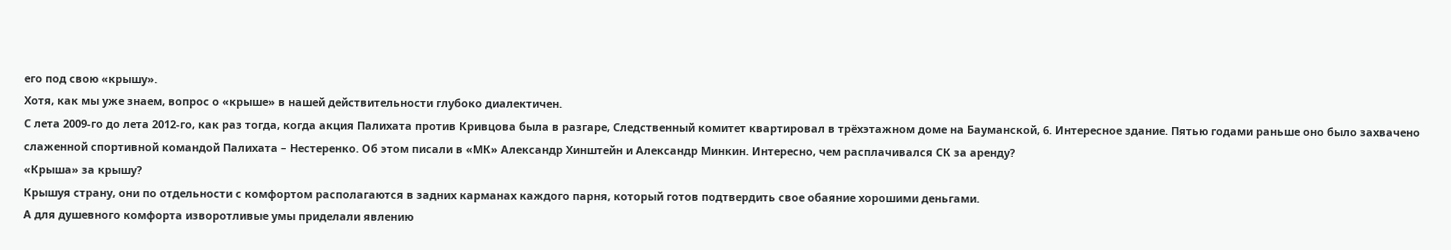его под свою «крышу».
Хотя, как мы уже знаем, вопрос о «крыше» в нашей действительности глубоко диалектичен.
С лета 2009-го до лета 2012-го, как раз тогда, когда акция Палихата против Кривцова была в разгаре, Следственный комитет квартировал в трёхэтажном доме на Бауманской, 6. Интересное здание. Пятью годами раньше оно было захвачено слаженной спортивной командой Палихата – Нестеренко. Об этом писали в «МК» Александр Хинштейн и Александр Минкин. Интересно, чем расплачивался СК за аренду?
«Крыша» за крышу?
Крышуя страну, они по отдельности с комфортом располагаются в задних карманах каждого парня, который готов подтвердить свое обаяние хорошими деньгами.
А для душевного комфорта изворотливые умы приделали явлению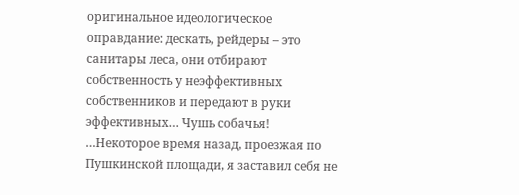оригинальное идеологическое оправдание: дескать, рейдеры – это санитары леса, они отбирают собственность у неэффективных собственников и передают в руки эффективных… Чушь собачья!
…Некоторое время назад, проезжая по Пушкинской площади, я заставил себя не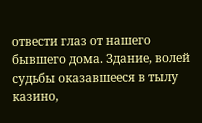отвести глаз от нашего бывшего дома. Здание, волей судьбы оказавшееся в тылу казино,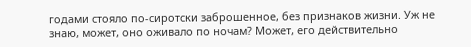годами стояло по-сиротски заброшенное, без признаков жизни. Уж не знаю, может, оно оживало по ночам? Может, его действительно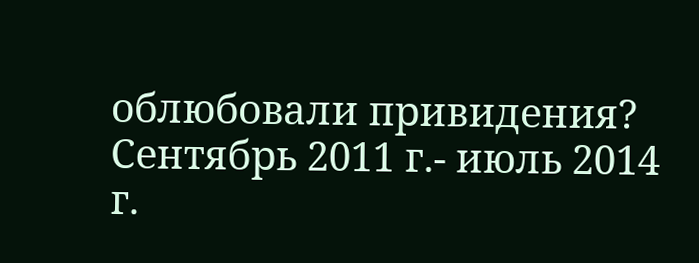облюбовали привидения?
Сентябрь 2011 г.- июль 2014 г.